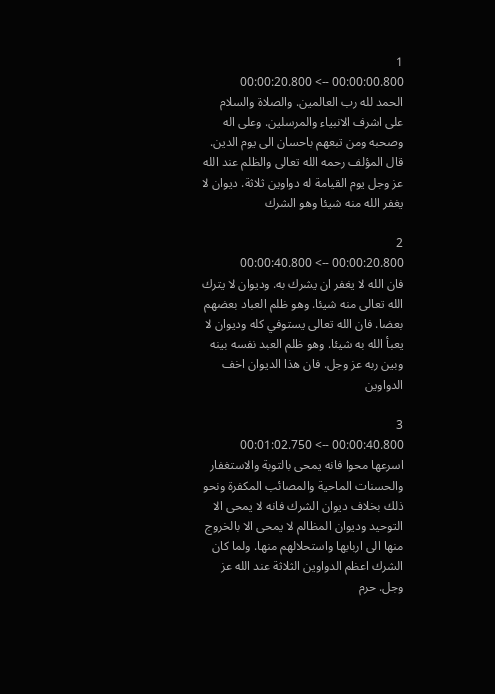1
00:00:00.800 --> 00:00:20.800
الحمد لله رب العالمين. والصلاة والسلام على اشرف الانبياء والمرسلين. وعلى اله وصحبه ومن تبعهم باحسان الى يوم الدين. قال المؤلف رحمه الله تعالى والظلم عند الله عز وجل يوم القيامة له دواوين ثلاثة. ديوان لا يغفر الله منه شيئا وهو الشرك

2
00:00:20.800 --> 00:00:40.800
فان الله لا يغفر ان يشرك به. وديوان لا يترك الله تعالى منه شيئا. وهو ظلم العباد بعضهم بعضا. فان الله تعالى يستوفي كله وديوان لا يعبأ الله به شيئا. وهو ظلم العبد نفسه بينه وبين ربه عز وجل. فان هذا الديوان اخف الدواوين

3
00:00:40.800 --> 00:01:02.750
اسرعها محوا فانه يمحى بالتوبة والاستغفار والحسنات الماحية والمصائب المكفرة ونحو ذلك بخلاف ديوان الشرك فانه لا يمحى الا التوحيد وديوان المظالم لا يمحى الا بالخروج منها الى اربابها واستحلالهم منها. ولما كان الشرك اعظم الدواوين الثلاثة عند الله عز وجل. حرم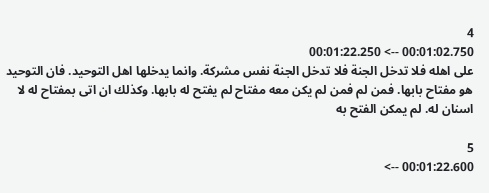4
00:01:02.750 --> 00:01:22.250
على اهله فلا تدخل الجنة فلا تدخل الجنة نفس مشركة. وانما يدخلها اهل التوحيد. فان التوحيد هو مفتاح بابها. فمن لم فمن لم يكن معه مفتاح لم يفتح له بابها. وكذلك ان اتى بمفتاح له لا اسنان له. لم يمكن الفتح به

5
00:01:22.600 -->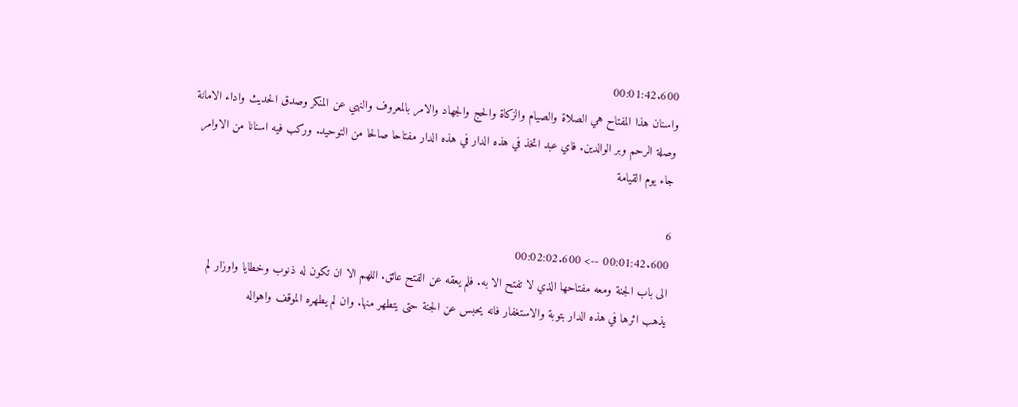00:01:42.600
واسنان هذا المفتاح هي الصلاة والصيام والزكاة والحج والجهاد والامر بالمعروف والنهي عن المنكر وصدق الحديث واداء الامانة وصلة الرحم وبر الوالدين. فاي عبد اتخذ في هذه الدار في هذه الدار مفتاحا صالحا من التوحيد. وركب فيه اسنانا من الاوامر جاء يوم القيامة

6
00:01:42.600 --> 00:02:02.600
الى باب الجنة ومعه مفتاحها الذي لا تفتح الا به. فلم يعقه عن الفتح عائق. اللهم الا ان تكون له ذنوب وخطايا واوزار لم يذهب اثرها في هذه الدار بتوبة والاستغفار فانه يحبس عن الجنة حتى يتطهر منها. وان لم يطهره الموقف واهواله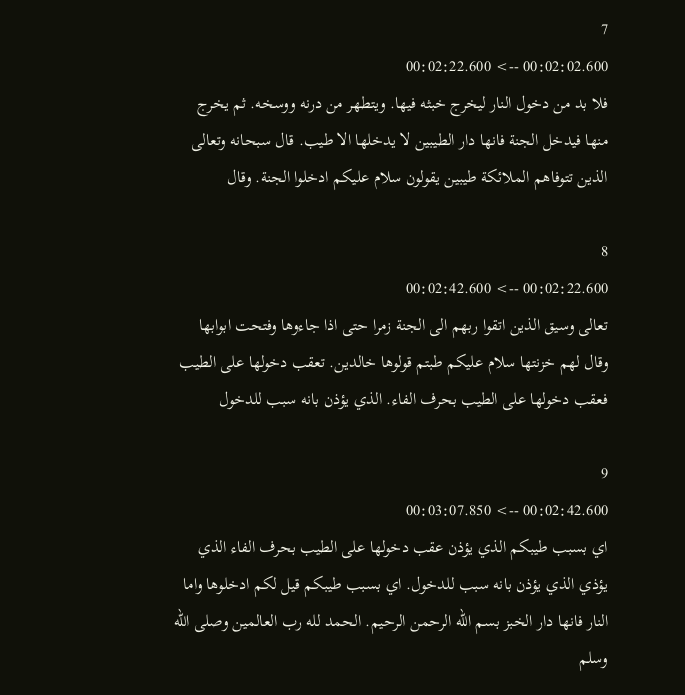7
00:02:02.600 --> 00:02:22.600
فلا بد من دخول النار ليخرج خبثه فيها. ويتطهر من درنه ووسخه. ثم يخرج منها فيدخل الجنة فانها دار الطيبين لا يدخلها الا طيب. قال سبحانه وتعالى الذين تتوفاهم الملائكة طيبين يقولون سلام عليكم ادخلوا الجنة. وقال

8
00:02:22.600 --> 00:02:42.600
تعالى وسيق الذين اتقوا ربهم الى الجنة زمرا حتى اذا جاءوها وفتحت ابوابها وقال لهم خزنتها سلام عليكم طبتم قولوها خالدين. تعقب دخولها على الطيب فعقب دخولها على الطيب بحرف الفاء. الذي يؤذن بانه سبب للدخول

9
00:02:42.600 --> 00:03:07.850
اي بسبب طيبكم الذي يؤذن عقب دخولها على الطيب بحرف الفاء الذي يؤذي الذي يؤذن بانه سبب للدخول. اي بسبب طيبكم قيل لكم ادخلوها واما النار فانها دار الخبز بسم الله الرحمن الرحيم. الحمد لله رب العالمين وصلى الله وسلم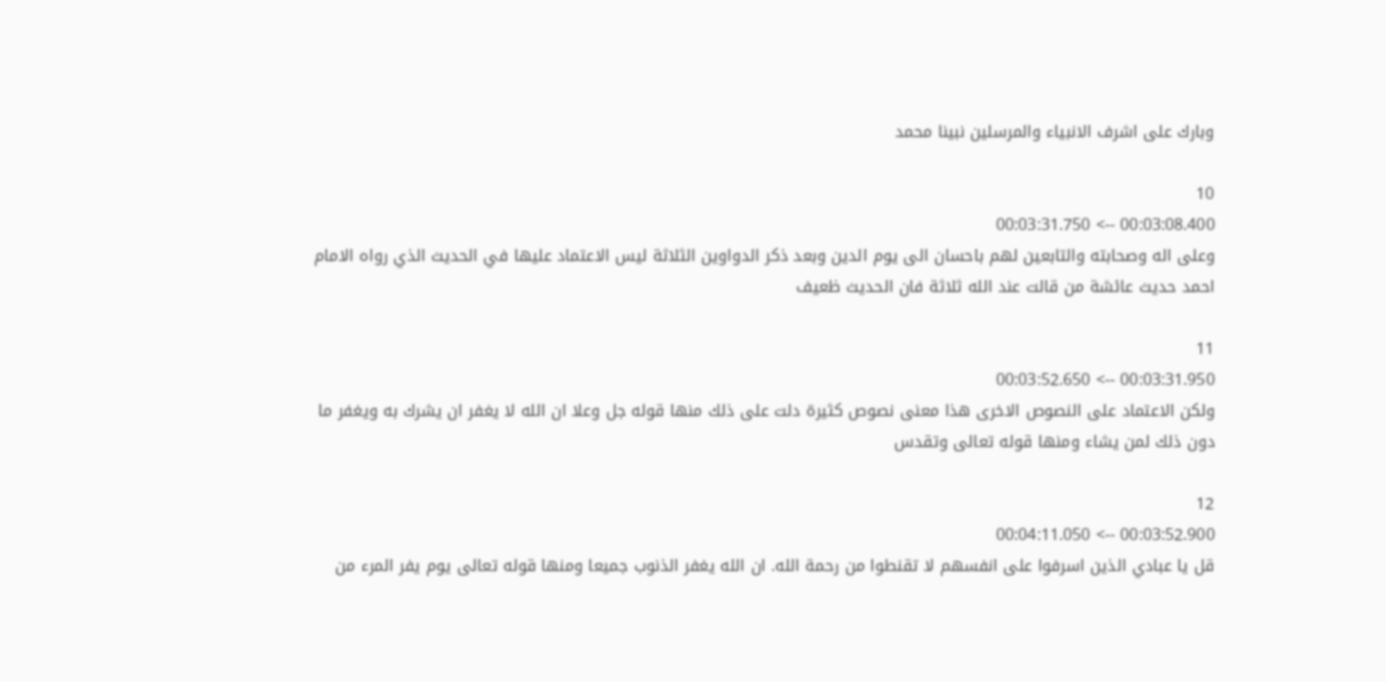وبارك على اشرف الانبياء والمرسلين نبينا محمد

10
00:03:08.400 --> 00:03:31.750
وعلى اله وصحابته والتابعين لهم باحسان الى يوم الدين وبعد ذكر الدواوين الثلاثة ليس الاعتماد عليها في الحديث الذي رواه الامام احمد حديث عائشة من قالت عند الله ثلاثة فان الحديث ظعيف

11
00:03:31.950 --> 00:03:52.650
ولكن الاعتماد على النصوص الاخرى هذا معنى نصوص كثيرة دلت على ذلك منها قوله جل وعلا ان الله لا يغفر ان يشرك به ويغفر ما دون ذلك لمن يشاء ومنها قوله تعالى وتقدس

12
00:03:52.900 --> 00:04:11.050
قل يا عبادي الذين اسرفوا على انفسهم لا تقنطوا من رحمة الله. ان الله يغفر الذنوب جميعا ومنها قوله تعالى يوم يفر المرء من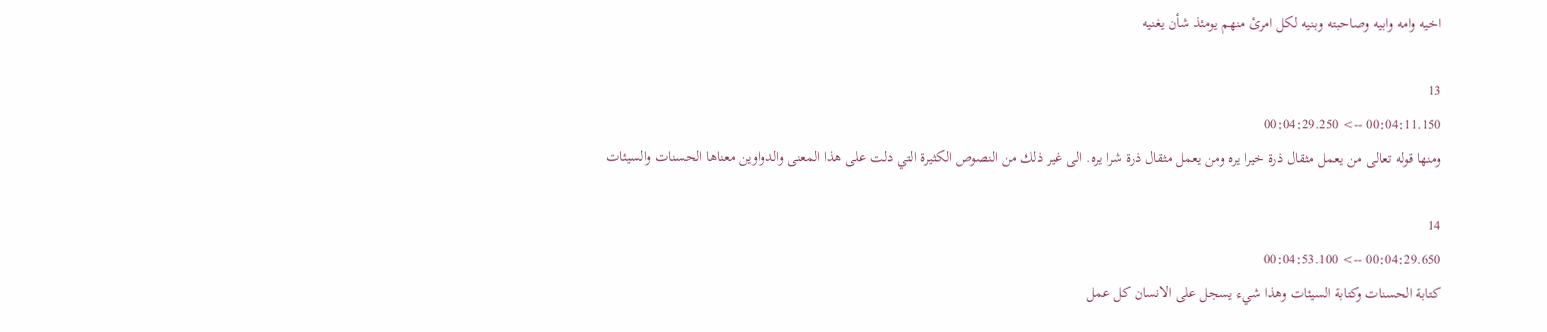اخيه وامه وابيه وصاحبته وبنيه لكل امرئ منهم يومئذ شأن يغنيه

13
00:04:11.150 --> 00:04:29.250
ومنها قوله تعالى من يعمل مثقال ذرة خيرا يره ومن يعمل مثقال ذرة شرا يره. الى غير ذلك من النصوص الكثيرة التي دلت على هذا المعنى والدواوين معناها الحسنات والسيئات

14
00:04:29.650 --> 00:04:53.100
كتابة الحسنات وكتابة السيئات وهذا شيء يسجل على الانسان كل عمل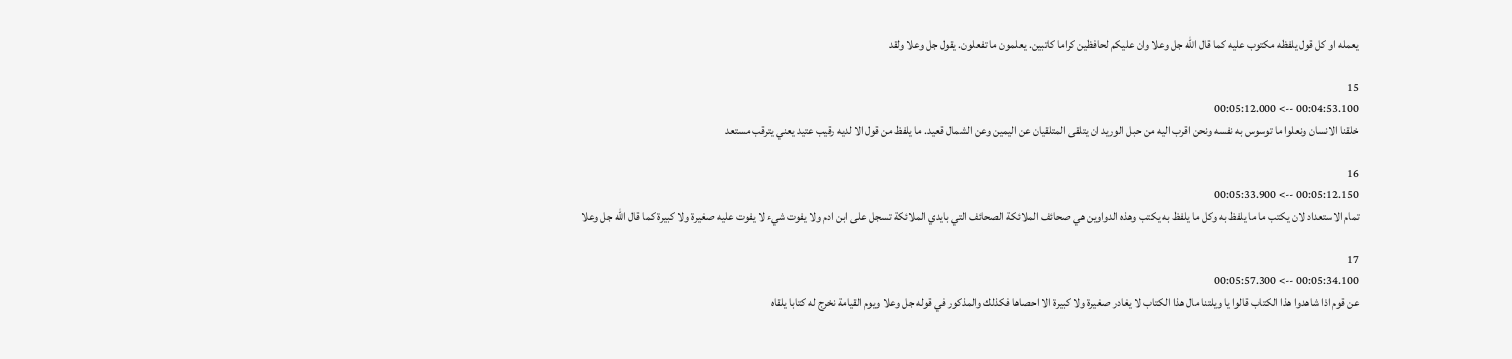يعمله او كل قول يلفظه مكتوب عليه كما قال الله جل وعلا وان عليكم لحافظين كراما كاتبين. يعلمون ما تفعلون. يقول جل وعلا ولقد

15
00:04:53.100 --> 00:05:12.000
خلقنا الانسان ونعلوا ما توسوس به نفسه ونحن اقرب اليه من حبل الوريد ان يتلقى المتلقيان عن اليمين وعن الشمال قعيد. ما يلفظ من قول الا لديه رقيب عتيد يعني يترقب مستعد

16
00:05:12.150 --> 00:05:33.900
تمام الاستعداد لان يكتب ما ما يلفظ به وكل ما يلفظ به يكتب وهذه الدواوين هي صحائف الملائكة الصحائف التي بايدي الملائكة تسجل على ابن ادم ولا يفوت شيء لا يفوت عليه صغيرة ولا كبيرة كما قال الله جل وعلا

17
00:05:34.100 --> 00:05:57.300
عن قوم اذا شاهدوا هذا الكتاب قالوا يا ويلتنا مال هذا الكتاب لا يغادر صغيرة ولا كبيرة الا احصاها فكذلك والمذكور في قوله جل وعلا ويوم القيامة نخرج له كتابا يلقاه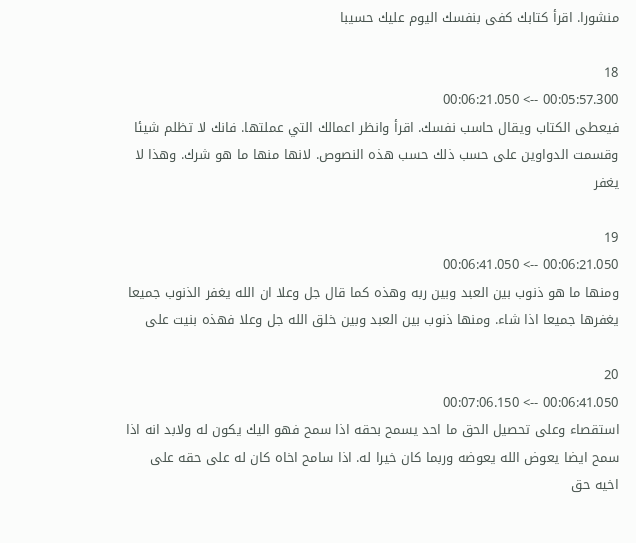منشورا. اقرأ كتابك كفى بنفسك اليوم عليك حسيبا

18
00:05:57.300 --> 00:06:21.050
فيعطى الكتاب ويقال حاسب نفسك. اقرأ وانظر اعمالك التي عملتها. فانك لا تظلم شيئا  وقسمت الدواوين على حسب ذلك حسب هذه النصوص. لانها منها ما هو شرك. وهذا لا يغفر

19
00:06:21.050 --> 00:06:41.050
ومنها ما هو ذنوب بين العبد وبين ربه وهذه كما قال جل وعلا ان الله يغفر الذنوب جميعا يغفرها جميعا اذا شاء. ومنها ذنوب بين العبد وبين خلق الله جل وعلا فهذه بنيت على

20
00:06:41.050 --> 00:07:06.150
استقصاء وعلى تحصيل الحق ما احد يسمح بحقه اذا سمح فهو اليك يكون له ولابد انه اذا سمح ايضا يعوض الله يعوضه وربما كان خيرا له. اذا سامح اخاه كان له على حقه على اخيه حق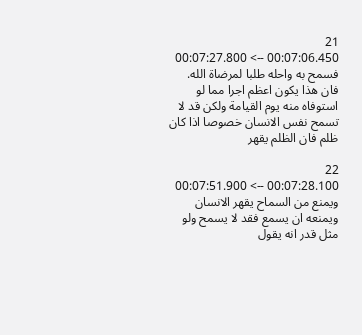21
00:07:06.450 --> 00:07:27.800
فسمح به واحله طلبا لمرضاة الله. فان هذا يكون اعظم اجرا مما لو استوفاه منه يوم القيامة ولكن قد لا تسمح نفس الانسان خصوصا اذا كان ظلم فان الظلم يقهر

22
00:07:28.100 --> 00:07:51.900
ويمنع من السماح يقهر الانسان ويمنعه ان يسمع فقد لا يسمح ولو مثل قدر انه يقول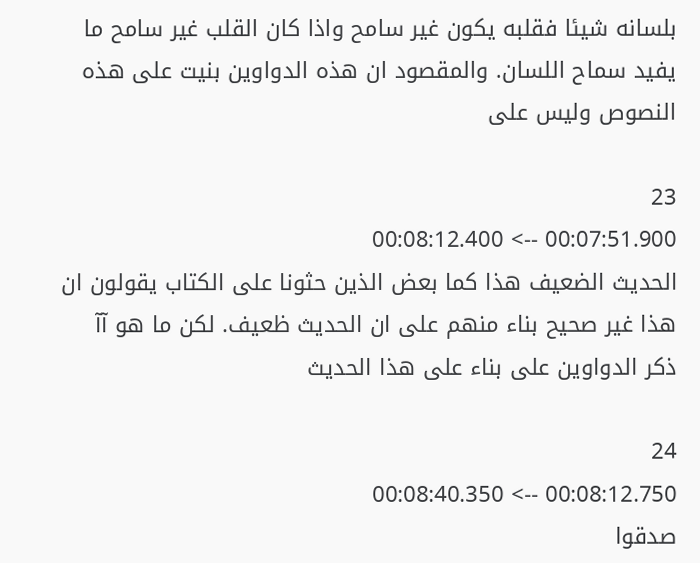بلسانه شيئا فقلبه يكون غير سامح واذا كان القلب غير سامح ما يفيد سماح اللسان. والمقصود ان هذه الدواوين بنيت على هذه النصوص وليس على

23
00:07:51.900 --> 00:08:12.400
الحديث الضعيف هذا كما بعض الذين حثونا على الكتاب يقولون ان هذا غير صحيح بناء منهم على ان الحديث ظعيف. لكن ما هو آآ ذكر الدواوين على بناء على هذا الحديث

24
00:08:12.750 --> 00:08:40.350
صدقوا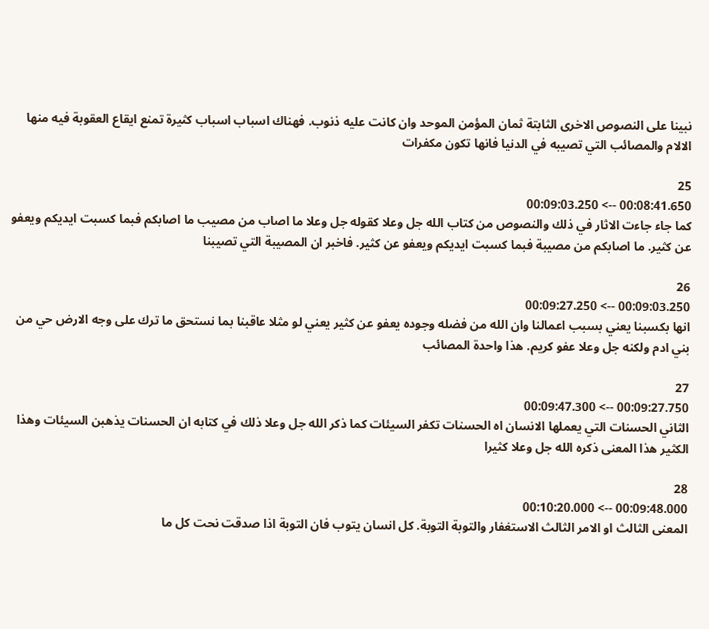نبينا على النصوص الاخرى الثابتة ثمان المؤمن الموحد وان كانت عليه ذنوب. فهناك اسباب اسباب كثيرة تمنع ايقاع العقوبة فيه منها الالام والمصائب التي تصيبه في الدنيا فانها تكون مكفرات

25
00:08:41.650 --> 00:09:03.250
كما جاء جاءت الاثار في ذلك والنصوص من كتاب الله جل وعلا كقوله جل وعلا ما اصاب من مصيب ما اصابكم فبما كسبت ايديكم ويعفو عن كثير. ما اصابكم من مصيبة فبما كسبت ايديكم ويعفو عن كثير. فاخبر ان المصيبة التي تصيبنا

26
00:09:03.250 --> 00:09:27.250
انها بكسبنا يعني بسبب اعمالنا وان الله من فضله وجوده يعفو عن كثير يعني لو مثلا عاقبنا بما نستحق ما ترك على وجه الارض حي من بني ادم ولكنه جل وعلا عفو كريم. هذا واحدة المصائب

27
00:09:27.750 --> 00:09:47.300
الثاني الحسنات التي يعملها الانسان اه الحسنات تكفر السيئات كما ذكر الله جل وعلا ذلك في كتابه ان الحسنات يذهبن السيئات وهذا الكثير هذا المعنى ذكره الله جل وعلا كثيرا

28
00:09:48.000 --> 00:10:20.000
المعنى الثالث او الامر الثالث الاستغفار والتوبة التوبة. كل انسان يتوب فان التوبة اذا صدقت نحت كل ما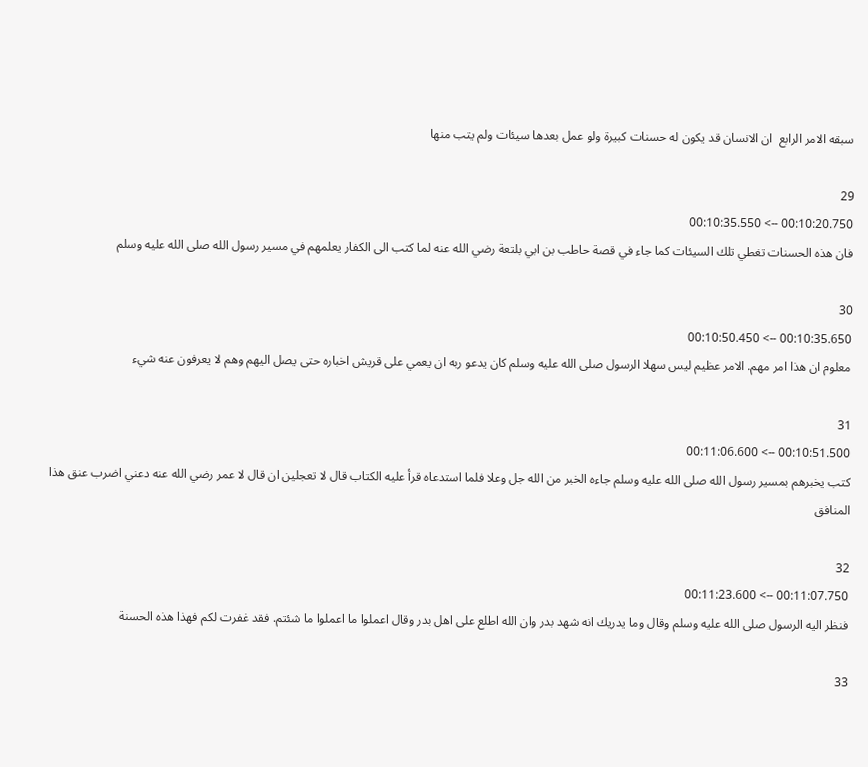سبقه الامر الرابع  ان الانسان قد يكون له حسنات كبيرة ولو عمل بعدها سيئات ولم يتب منها

29
00:10:20.750 --> 00:10:35.550
فان هذه الحسنات تغطي تلك السيئات كما جاء في قصة حاطب بن ابي بلتعة رضي الله عنه لما كتب الى الكفار يعلمهم في مسير رسول الله صلى الله عليه وسلم

30
00:10:35.650 --> 00:10:50.450
معلوم ان هذا امر مهم. الامر عظيم ليس سهلا الرسول صلى الله عليه وسلم كان يدعو ربه ان يعمي على قريش اخباره حتى يصل اليهم وهم لا يعرفون عنه شيء

31
00:10:51.500 --> 00:11:06.600
كتب يخبرهم بمسير رسول الله صلى الله عليه وسلم جاءه الخبر من الله جل وعلا فلما استدعاه قرأ عليه الكتاب قال لا تعجلين ان قال لا عمر رضي الله عنه دعني اضرب عنق هذا المنافق

32
00:11:07.750 --> 00:11:23.600
فنظر اليه الرسول صلى الله عليه وسلم وقال وما يدريك انه شهد بدر وان الله اطلع على اهل بدر وقال اعملوا ما اعملوا ما شئتم. فقد غفرت لكم فهذا هذه الحسنة

33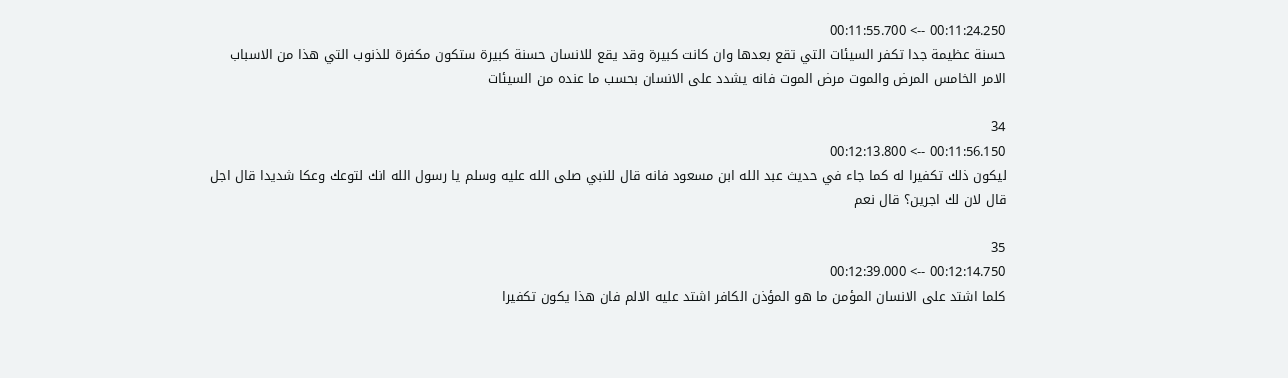00:11:24.250 --> 00:11:55.700
حسنة عظيمة جدا تكفر السيئات التي تقع بعدها وان كانت كبيرة وقد يقع للانسان حسنة كبيرة ستكون مكفرة للذنوب التي هذا من الاسباب الامر الخامس المرض والموت مرض الموت فانه يشدد على الانسان بحسب ما عنده من السيئات

34
00:11:56.150 --> 00:12:13.800
ليكون ذلك تكفيرا له كما جاء في حديث عبد الله ابن مسعود فانه قال للنبي صلى الله عليه وسلم يا رسول الله انك لتوعك وعكا شديدا قال اجل قال لان لك اجرين؟ قال نعم

35
00:12:14.750 --> 00:12:39.000
كلما اشتد على الانسان المؤمن ما هو المؤذن الكافر اشتد عليه الالم فان هذا يكون تكفيرا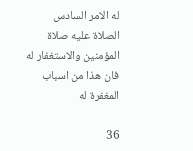له الامر السادس الصلاة عليه صلاة المؤمنين والاستغفار له فان هذا من اسباب المغفرة له

36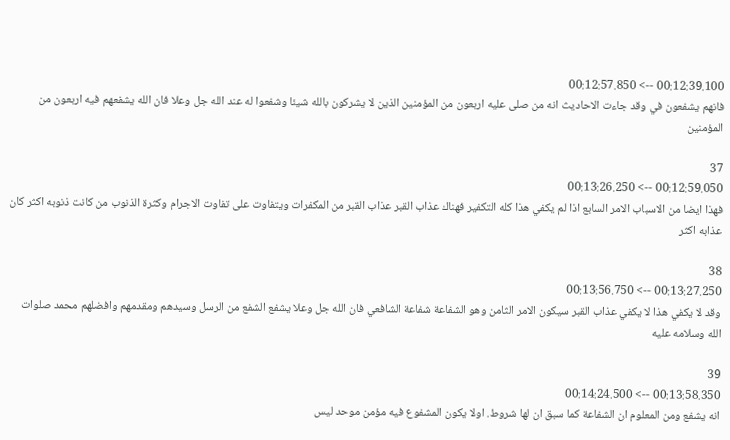00:12:39.100 --> 00:12:57.850
فانهم يشفعون في وقد جاءت الاحاديث انه من صلى عليه اربعون من المؤمنين الذين لا يشركون بالله شيئا وشفعوا له عند الله جل وعلا فان الله يشفعهم فيه اربعون من المؤمنين

37
00:12:59.050 --> 00:13:26.250
فهذا ايضا من الاسباب الامر السابع اذا لم يكفي هذا كله التكفير فهناك عذاب القبر عذاب القبر من المكفرات ويتفاوت على تفاوت الاجرام وكثرة الذنوب من كانت ذنوبه اكثر كان عذابه اكثر

38
00:13:27.250 --> 00:13:56.750
وقد لا يكفي هذا لا يكفي عذاب القبر سيكون الامر الثامن وهو الشفاعة شفاعة الشافعي فان الله جل وعلا يشفع الشفع من الرسل وسيدهم ومقدمهم وافضلهم محمد صلوات الله وسلامه عليه

39
00:13:58.350 --> 00:14:24.500
انه يشفع ومن المعلوم ان الشفاعة كما سبق ان لها شروط. اولا يكون المشفوع فيه مؤمن موحد ليس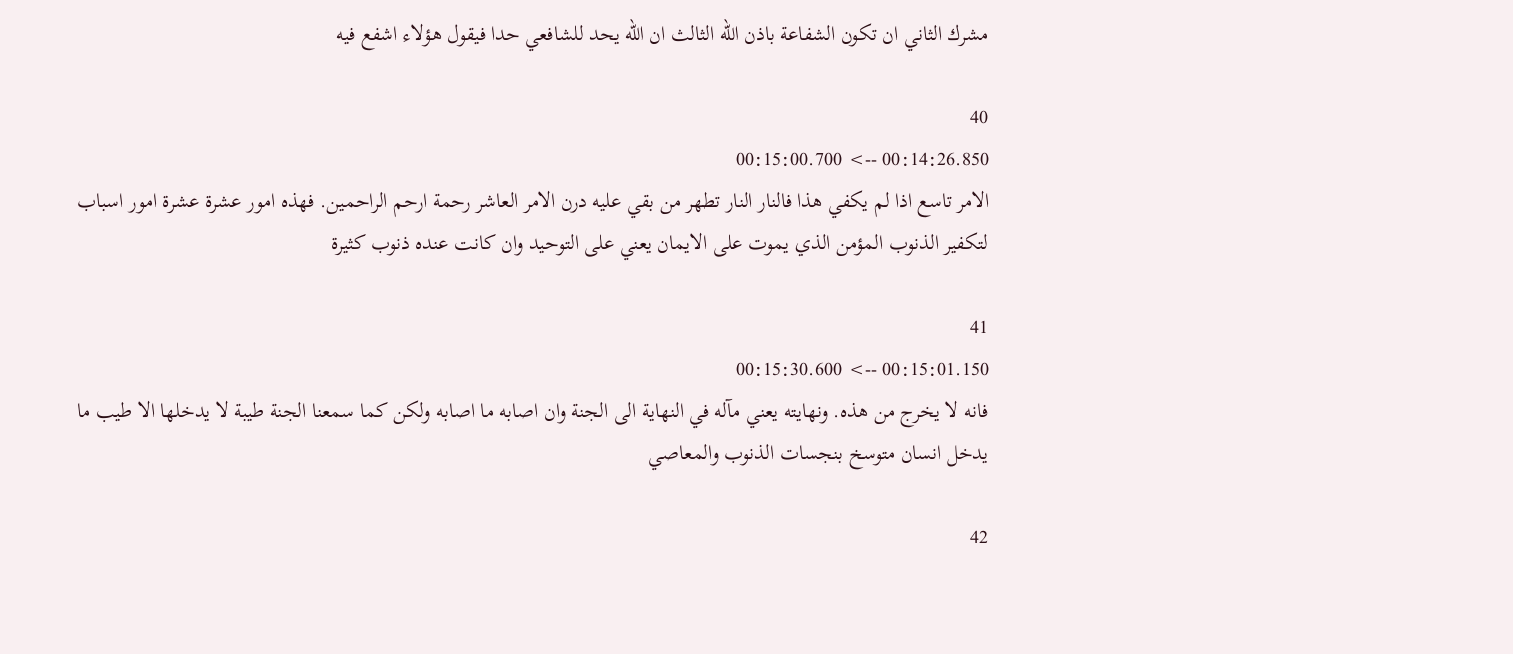مشرك الثاني ان تكون الشفاعة باذن الله الثالث ان الله يحد للشافعي حدا فيقول هؤلاء اشفع فيه

40
00:14:26.850 --> 00:15:00.700
الامر تاسع اذا لم يكفي هذا فالنار النار تطهر من بقي عليه درن الامر العاشر رحمة ارحم الراحمين. فهذه امور عشرة عشرة امور اسباب لتكفير الذنوب المؤمن الذي يموت على الايمان يعني على التوحيد وان كانت عنده ذنوب كثيرة

41
00:15:01.150 --> 00:15:30.600
فانه لا يخرج من هذه. ونهايته يعني مآله في النهاية الى الجنة وان اصابه ما اصابه ولكن كما سمعنا الجنة طيبة لا يدخلها الا طيب ما يدخل انسان متوسخ بنجسات الذنوب والمعاصي

42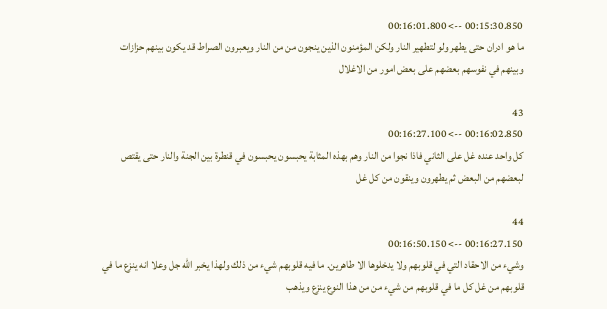00:15:30.850 --> 00:16:01.800
ما هو ادران حتى يطهر ولو لتطهير النار ولكن المؤمنون الذين ينجون من من النار ويعبرون الصراط قد يكون بينهم حزازات وبينهم في نفوسهم بعضهم على بعض امور من الاغلال

43
00:16:02.850 --> 00:16:27.100
كل واحد عنده غل على الثاني فاذا نجوا من النار وهم بهذه المثابة يحبسون يحبسون في قنطرة بين الجنة والنار حتى يقتص لبعضهم من البعض ثم يطهرون وينقون من كل غل

44
00:16:27.150 --> 00:16:50.150
وشيء من الاحقاد التي في قلوبهم ولا يدخلوها الا طاهرين. ما فيه قلوبهم شيء من ذلك ولهذا يخبر الله جل وعلا انه ينزع ما في قلوبهم من غل كل ما في قلوبهم من شيء من من هذا النوع ينزع ويذهب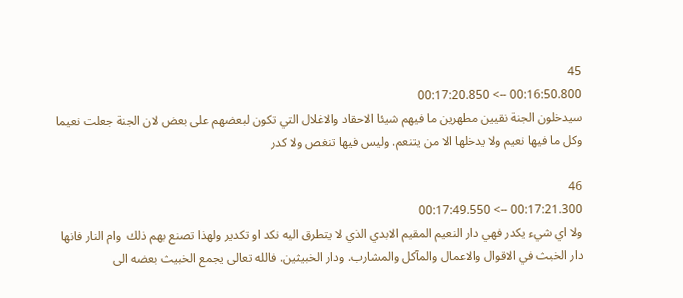45
00:16:50.800 --> 00:17:20.850
سيدخلون الجنة نقيين مطهرين ما فيهم شيئا الاحقاد والاغلال التي تكون لبعضهم على بعض لان الجنة جعلت نعيما وكل ما فيها نعيم ولا يدخلها الا من يتنعم. وليس فيها تنغص ولا كدر

46
00:17:21.300 --> 00:17:49.550
ولا اي شيء يكدر فهي دار النعيم المقيم الابدي الذي لا يتطرق اليه نكد او تكدير ولهذا تصنع بهم ذلك  وام النار فانها دار الخبث في الاقوال والاعمال والمآكل والمشارب. ودار الخبيثين. فالله تعالى يجمع الخبيث بعضه الى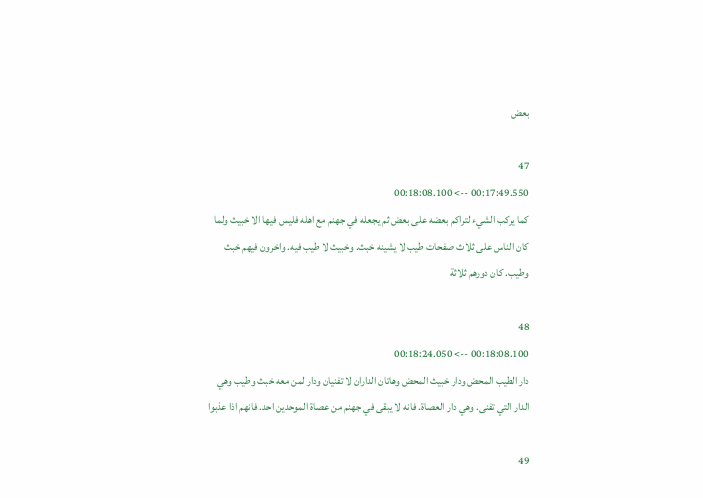بعض

47
00:17:49.550 --> 00:18:08.100
كما يركب الشيء لتراكم بعضه على بعض ثم يجعله في جهنم مع اهله فليس فيها الا خبيث ولما كان الناس على ثلاث صفحات طيب لا يشينه خبث. وخبيث لا طيب فيه. واخرون فيهم خبث وطيب. كان دورهم ثلاثة

48
00:18:08.100 --> 00:18:24.050
دار الطيب المحض ودار خبيث المحض وهاتان الداران لا تفنيان ودار لمن معه خبث وطيب وهي الدار التي تفنى. وهي دار العصاة. فانه لا يبقى في جهنم من عصاة الموحدين احد. فانهم اذا عذبوا

49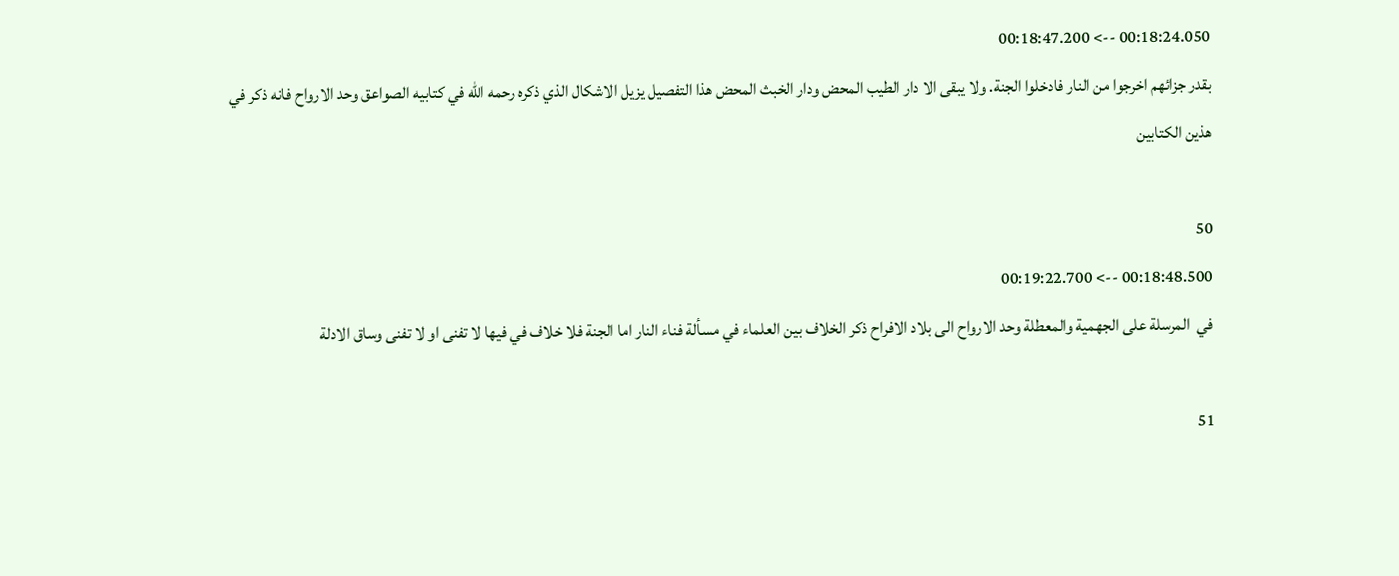00:18:24.050 --> 00:18:47.200
بقدر جزائهم اخرجوا من النار فادخلوا الجنة. ولا يبقى الا دار الطيب المحض ودار الخبث المحض هذا التفصيل يزيل الاشكال الذي ذكره رحمه الله في كتابيه الصواعق وحد الارواح فانه ذكر في هذين الكتابين

50
00:18:48.500 --> 00:19:22.700
في  المرسلة على الجهمية والمعطلة وحد الارواح الى بلاد الافراح ذكر الخلاف بين العلماء في مسألة فناء النار اما الجنة فلا خلاف في فيها لا تفنى او لا تفنى وساق الادلة

51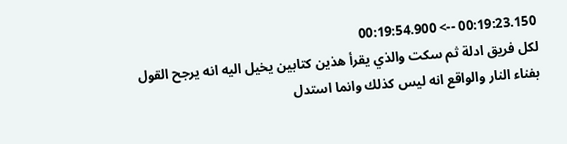00:19:23.150 --> 00:19:54.900
لكل فريق ادلة ثم سكت والذي يقرأ هذين كتابين يخيل اليه انه يرجح القول بفناء النار والواقع انه ليس كذلك وانما استدل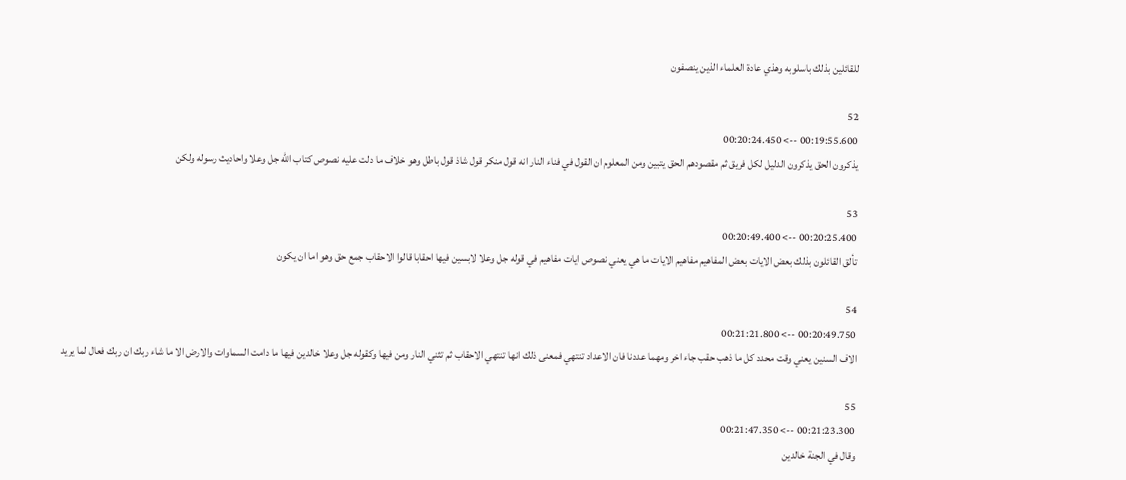للقائلين بذلك باسلوبه وهذي عادة العلماء الذين ينصفون

52
00:19:55.600 --> 00:20:24.450
يذكرون الحق يذكرون الدليل لكل فريق ثم مقصودهم الحق يتبين ومن المعلوم ان القول في فناء النار انه قول منكر قول شاذ قول باطل وهو خلاف ما دلت عليه نصوص كتاب الله جل وعلا واحاديث رسوله ولكن

53
00:20:25.400 --> 00:20:49.400
تألق القائلون بذلك بعض الايات بعض المفاهيم مفاهيم الايات ما هي يعني نصوص ايات مفاهيم في قوله جل وعلا لابسين فيها احقابا قالوا الاحقاب جمع حق وهو اما ان يكون

54
00:20:49.750 --> 00:21:21.800
الاف السنين يعني وقت محدد كل ما ذهب حقب جاء اخر ومهما عددنا فان الاعداد تنتهي فمعنى ذلك انها تنتهي الاحقاب ثم تثني النار ومن فيها وكقوله جل وعلا خالدين فيها ما دامت السماوات والارض الا ما شاء ربك ان ربك فعال لما يريد

55
00:21:23.300 --> 00:21:47.350
وقال في الجنة خالدين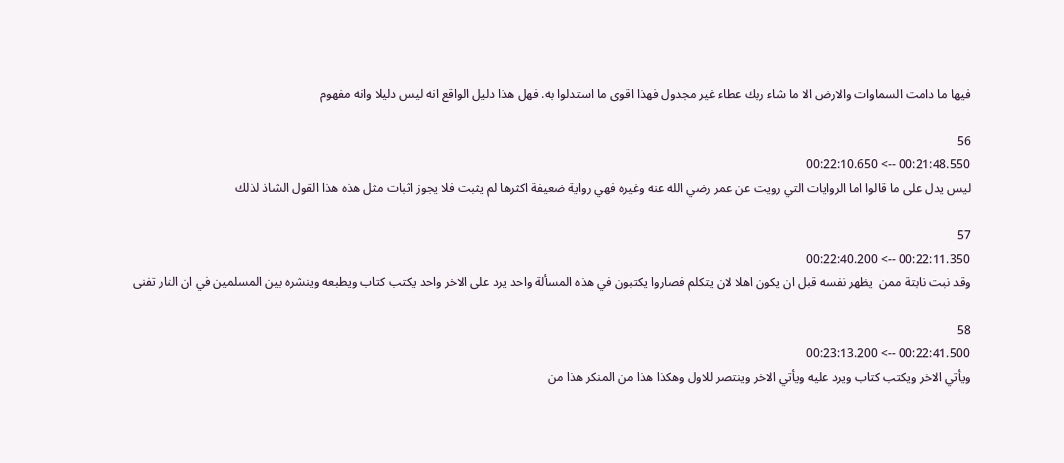فيها ما دامت السماوات والارض الا ما شاء ربك عطاء غير مجدول فهذا اقوى ما استدلوا به. فهل هذا دليل الواقع انه ليس دليلا وانه مفهوم

56
00:21:48.550 --> 00:22:10.650
ليس يدل على ما قالوا اما الروايات التي رويت عن عمر رضي الله عنه وغيره فهي رواية ضعيفة اكثرها لم يثبت فلا يجوز اثبات مثل هذه هذا القول الشاذ لذلك

57
00:22:11.350 --> 00:22:40.200
وقد نبت نابتة ممن  يظهر نفسه قبل ان يكون اهلا لان يتكلم فصاروا يكتبون في هذه المسألة واحد يرد على الاخر واحد يكتب كتاب ويطبعه وينشره بين المسلمين في ان النار تفنى

58
00:22:41.500 --> 00:23:13.200
ويأتي الاخر ويكتب كتاب ويرد عليه ويأتي الاخر وينتصر للاول وهكذا هذا من المنكر هذا من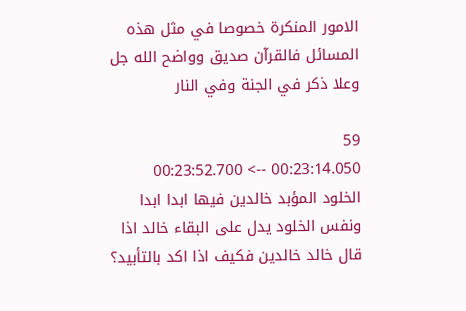الامور المنكرة خصوصا في مثل هذه المسائل فالقرآن صديق وواضح الله جل وعلا ذكر في الجنة وفي النار

59
00:23:14.050 --> 00:23:52.700
الخلود المؤبد خالدين فيها ابدا ابدا ونفس الخلود يدل على البقاء خالد اذا قال خالد خالدين فكيف اذا اكد بالتأبيد؟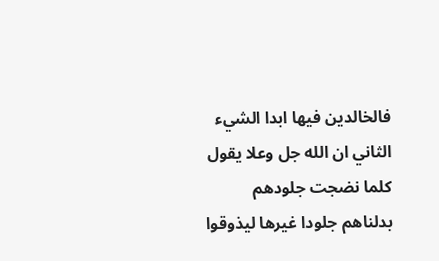فالخالدين فيها ابدا الشيء الثاني ان الله جل وعلا يقول كلما نضجت جلودهم بدلناهم جلودا غيرها ليذوقوا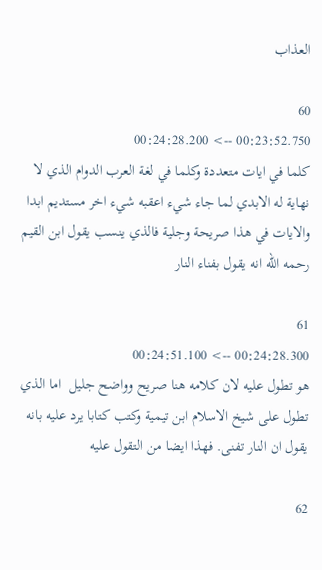العذاب

60
00:23:52.750 --> 00:24:28.200
كلما في ايات متعددة وكلما في لغة العرب الدوام الذي لا نهاية له الابدي لما جاء شيء اعقبه شيء اخر مستديم ابدا  والايات في هذا صريحة وجلية فالذي ينسب يقول ابن القيم رحمه الله انه يقول بفناء النار

61
00:24:28.300 --> 00:24:51.100
هو تطول عليه لان كلامه هنا صريح وواضح جليل  اما الذي تطول على شيخ الاسلام ابن تيمية وكتب كتابا يرد عليه بانه يقول ان النار تفنى. فهذا ايضا من التقول عليه

62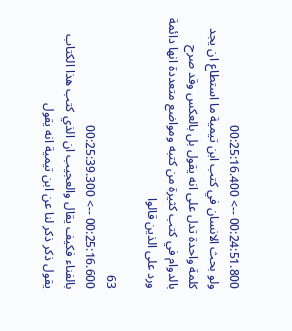00:24:51.800 --> 00:25:16.400
ولو بحث الانسان في كتب ابن تيمية ما استطاع ان يجد كلمة واحدة تدل على انه يقول بل بالعكس وقد صرح بالدوام في كتب كثيرة من كتبه ومواضع متعددة انها دائمة ورد على الذين قالوا

63
00:25:16.600 --> 00:25:39.300
بالفناء فكيف يقال والعجيب ان الذي كتب هذا الكتاب يقول ذكر ذكر لنا عن ابن تيمية انه يقول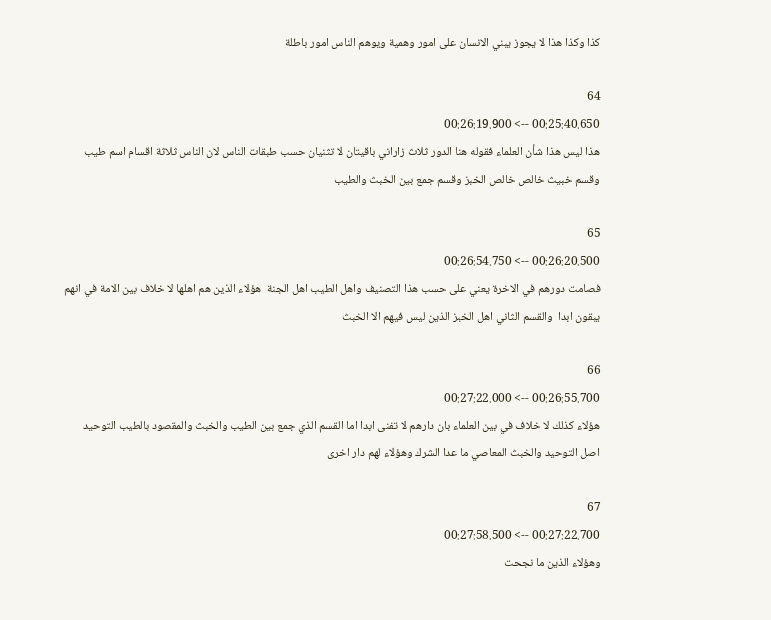كذا وكذا هذا لا يجوز يبني الانسان على امور وهمية ويوهم الناس امور باطلة

64
00:25:40.650 --> 00:26:19.900
هذا ليس هذا شأن العلماء فقوله هنا الدور ثلاث زاراني باقيتان لا تثنيان حسب طبقات الناس لان الناس ثلاثة اقسام اسم طيب وقسم خبيث خالص خالص الخبز وقسم جمع بين الخبث والطيب

65
00:26:20.500 --> 00:26:54.750
فصامت دورهم في الاخرة يعني على حسب هذا التصنيف واهل الطيب اهل الجنة  هؤلاء الذين هم اهلها لا خلاف بين الامة في انهم يبقون ابدا  والقسم الثاني اهل الخبز الذين ليس فيهم الا الخبث

66
00:26:55.700 --> 00:27:22.000
هؤلاء كذلك لا خلاف في بين العلماء بان دارهم لا تفنى ابدا اما القسم الذي جمع بين الطيب والخبث والمقصود بالطيب التوحيد اصل التوحيد والخبث المعاصي ما عدا الشرك وهؤلاء لهم دار اخرى

67
00:27:22.700 --> 00:27:58.500
وهؤلاء الذين ما نجحت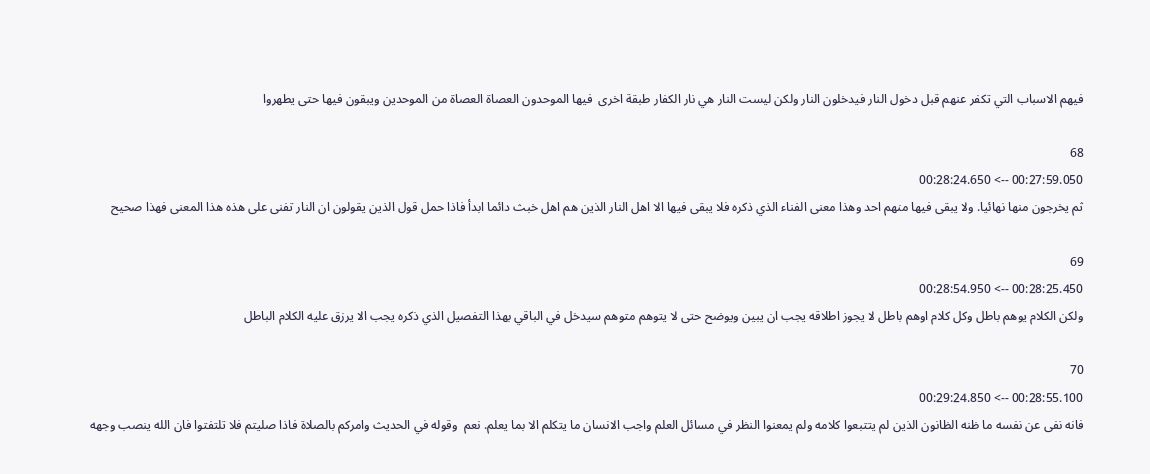فيهم الاسباب التي تكفر عنهم قبل دخول النار فيدخلون النار ولكن ليست النار هي نار الكفار طبقة اخرى  فيها الموحدون العصاة العصاة من الموحدين ويبقون فيها حتى يطهروا

68
00:27:59.050 --> 00:28:24.650
ثم يخرجون منها نهائيا. ولا يبقى فيها منهم احد وهذا معنى الفناء الذي ذكره فلا يبقى فيها الا اهل النار الذين هم اهل خبث دائما ابدأ فاذا حمل قول الذين يقولون ان النار تفنى على هذه هذا المعنى فهذا صحيح

69
00:28:25.450 --> 00:28:54.950
ولكن الكلام يوهم باطل وكل كلام اوهم باطل لا يجوز اطلاقه يجب ان يبين ويوضح حتى لا يتوهم متوهم سيدخل في الباقي بهذا التفصيل الذي ذكره يجب الا يرزق عليه الكلام الباطل

70
00:28:55.100 --> 00:29:24.850
فانه نفى عن نفسه ما ظنه الظانون الذين لم يتتبعوا كلامه ولم يمعنوا النظر في مسائل العلم واجب الانسان ما يتكلم الا بما يعلم. نعم  وقوله في الحديث وامركم بالصلاة فاذا صليتم فلا تلتفتوا فان الله ينصب وجهه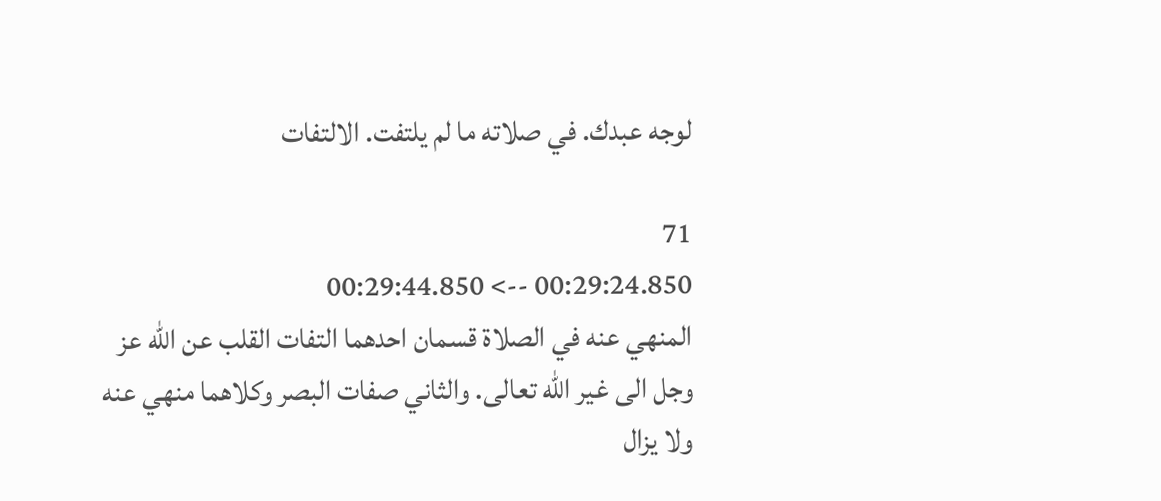لوجه عبدك. في صلاته ما لم يلتفت. الالتفات

71
00:29:24.850 --> 00:29:44.850
المنهي عنه في الصلاة قسمان احدهما التفات القلب عن الله عز وجل الى غير الله تعالى. والثاني صفات البصر وكلاهما منهي عنه ولا يزال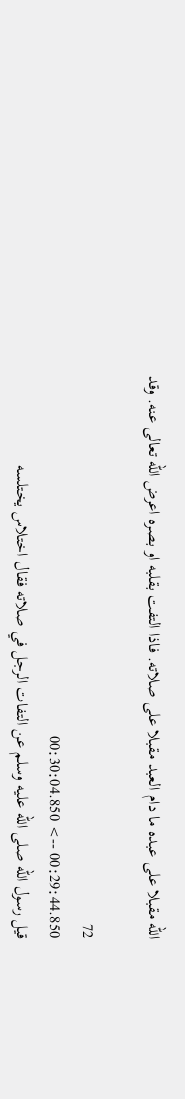الله مقبلا على عبده ما دام العبد مقبلا على صلاته. فاذا التفت بقلبه او بصره اعرض الله تعالى عنه. وقد

72
00:29:44.850 --> 00:30:04.850
قيل رسول الله صلى الله عليه وسلم عن التفات الرجل في صلاته فقال اختلاس يختلسه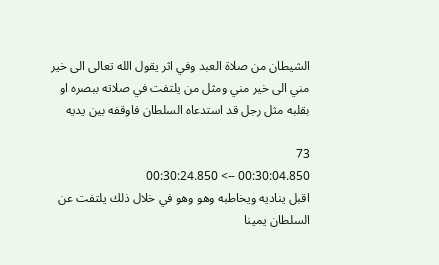الشيطان من صلاة العبد وفي اثر يقول الله تعالى الى خير مني الى خير مني ومثل من يلتفت في صلاته ببصره او بقلبه مثل رجل قد استدعاه السلطان فاوقفه بين يديه

73
00:30:04.850 --> 00:30:24.850
اقبل يناديه ويخاطبه وهو وهو في خلال ذلك يلتفت عن السلطان يمينا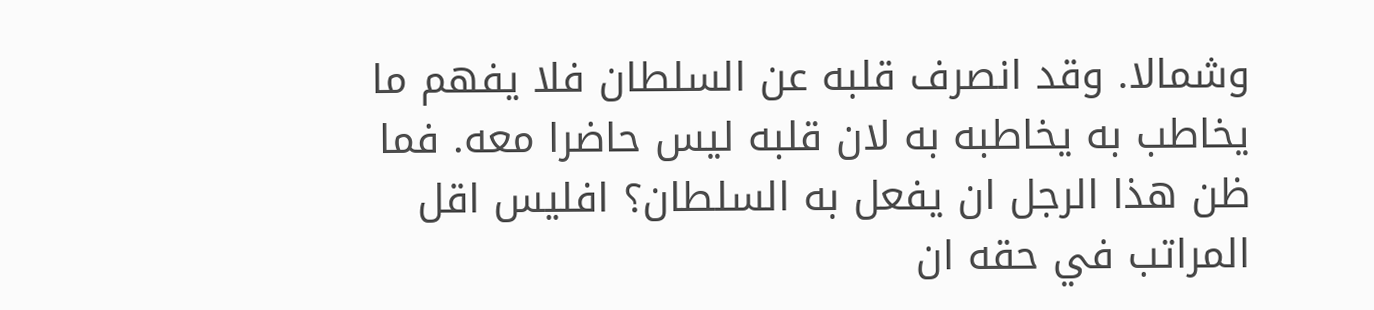وشمالا. وقد انصرف قلبه عن السلطان فلا يفهم ما يخاطب به يخاطبه به لان قلبه ليس حاضرا معه. فما ظن هذا الرجل ان يفعل به السلطان؟ افليس اقل المراتب في حقه ان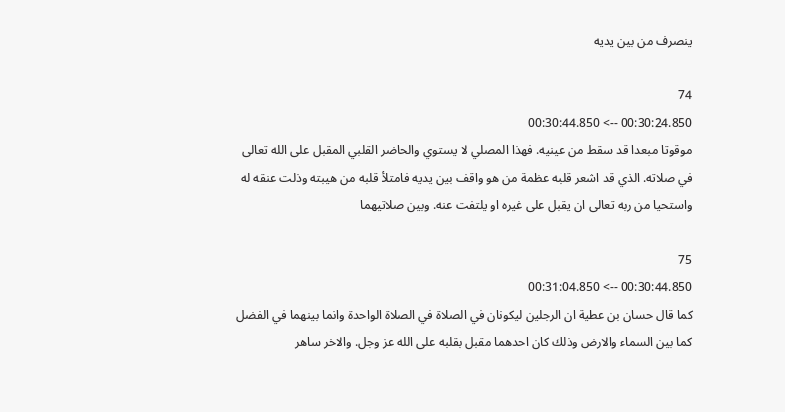ينصرف من بين يديه

74
00:30:24.850 --> 00:30:44.850
موقوتا مبعدا قد سقط من عينيه. فهذا المصلي لا يستوي والحاضر القلبي المقبل على الله تعالى في صلاته. الذي قد اشعر قلبه عظمة من هو واقف بين يديه فامتلأ قلبه من هيبته وذلت عنقه له واستحيا من ربه تعالى ان يقبل على غيره او يلتفت عنه. وبين صلاتيهما

75
00:30:44.850 --> 00:31:04.850
كما قال حسان بن عطية ان الرجلين ليكونان في الصلاة في الصلاة الواحدة وانما بينهما في الفضل كما بين السماء والارض وذلك كان احدهما مقبل بقلبه على الله عز وجل. والاخر ساهر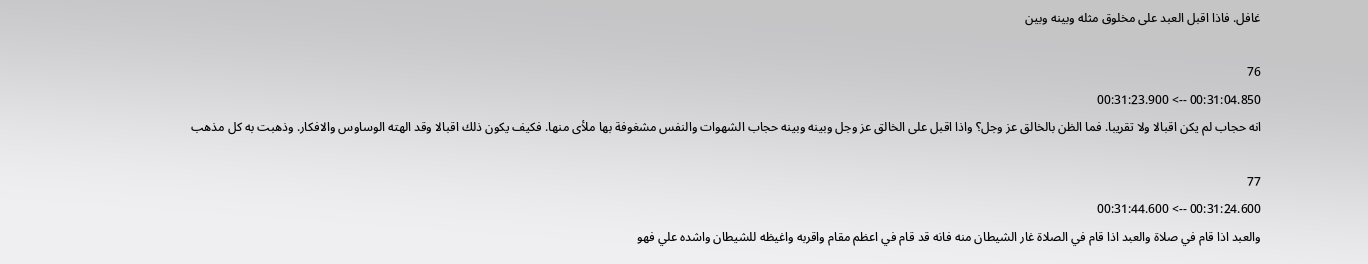غافل. فاذا اقبل العبد على مخلوق مثله وبينه وبين

76
00:31:04.850 --> 00:31:23.900
انه حجاب لم يكن اقبالا ولا تقريبا. فما الظن بالخالق عز وجل؟ واذا اقبل على الخالق عز وجل وبينه وبينه حجاب الشهوات والنفس مشغوفة بها ملأى منها. فكيف يكون ذلك اقبالا وقد الهته الوساوس والافكار. وذهبت به كل مذهب

77
00:31:24.600 --> 00:31:44.600
والعبد اذا قام في صلاة والعبد اذا قام في الصلاة غار الشيطان منه فانه قد قام في اعظم مقام واقربه واغيظه للشيطان واشده علي فهو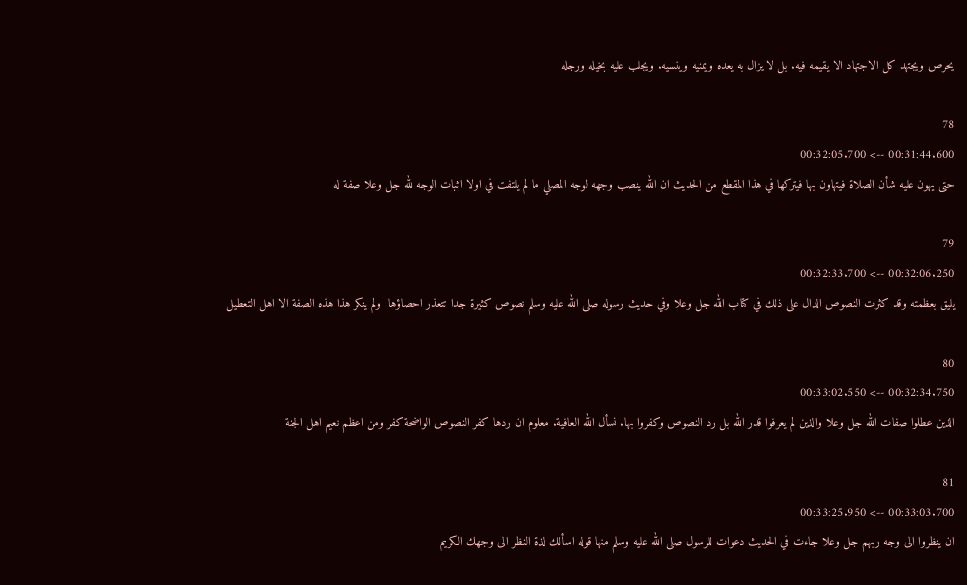يحرص ويجتهد كل الاجتهاد الا يقيمه فيه. بل لا يزال به يعده ويمنيه وينسيه. ويجلب عليه بخيله ورجله

78
00:31:44.600 --> 00:32:05.700
حتى يهون عليه شأن الصلاة فيتهاون بها فيتركها في هذا المقطع من الحديث ان الله ينصب وجهه لوجه المصلي ما لم يلتفت في اولا اثبات الوجه لله جل وعلا صفة له

79
00:32:06.250 --> 00:32:33.700
يليق بعظمته وقد كثرت النصوص الدال على ذلك في كتاب الله جل وعلا وفي حديث رسوله صلى الله عليه وسلم نصوص كثيرة جدا تتعذر احصاؤها  ولم ينكر هذا هذه الصفة الا اهل التعطيل

80
00:32:34.750 --> 00:33:02.550
الذين عطلوا صفات الله جل وعلا والذين لم يعرفوا قدر الله بل رد النصوص وكفروا بها. نسأل الله العافية. معلوم ان ردها كفر النصوص الواضحة كفر ومن اعظم نعيم اهل الجنة

81
00:33:03.700 --> 00:33:25.950
ان ينظروا الى وجه ربهم جل وعلا جاءت في الحديث دعوات للرسول صلى الله عليه وسلم منها قوله اسألك لذة النظر الى وجهك الكريم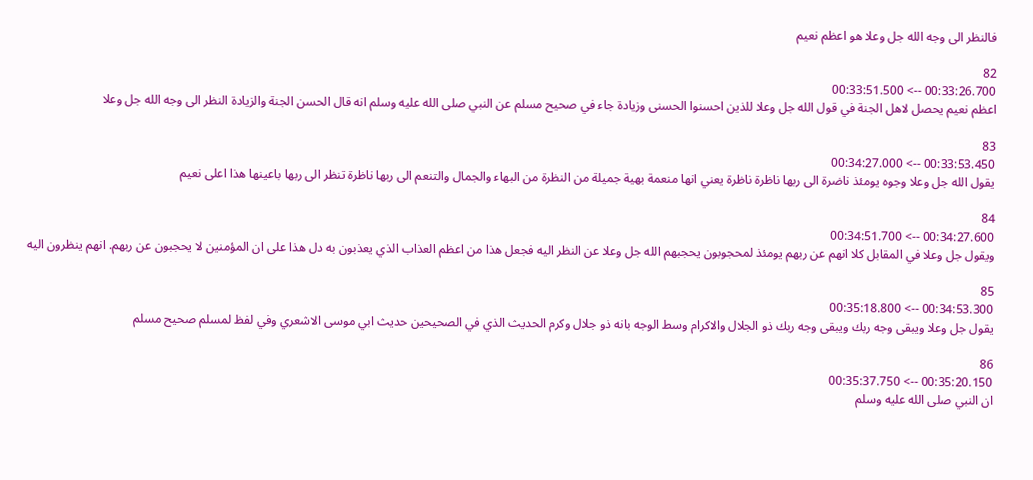فالنظر الى وجه الله جل وعلا هو اعظم نعيم

82
00:33:26.700 --> 00:33:51.500
اعظم نعيم يحصل لاهل الجنة في قول الله جل وعلا للذين احسنوا الحسنى وزيادة جاء في صحيح مسلم عن النبي صلى الله عليه وسلم انه قال الحسن الجنة والزيادة النظر الى وجه الله جل وعلا

83
00:33:53.450 --> 00:34:27.000
يقول الله جل وعلا وجوه يومئذ ناضرة الى ربها ناظرة ناظرة يعني انها منعمة بهية جميلة من النظرة من البهاء والجمال والتنعم الى ربها ناظرة تنظر الى ربها باعينها هذا اعلى نعيم

84
00:34:27.600 --> 00:34:51.700
ويقول جل وعلا في المقابل كلا انهم عن ربهم يومئذ لمحجوبون يحجبهم الله جل وعلا عن النظر اليه فجعل هذا من اعظم العذاب الذي يعذبون به دل هذا على ان المؤمنين لا يحجبون عن ربهم. انهم ينظرون اليه

85
00:34:53.300 --> 00:35:18.800
يقول جل وعلا ويبقى وجه ربك ويبقى وجه ربك ذو الجلال والاكرام وسط الوجه بانه ذو جلال وكرم الحديث الذي في الصحيحين حديث ابي موسى الاشعري وفي لفظ لمسلم صحيح مسلم

86
00:35:20.150 --> 00:35:37.750
ان النبي صلى الله عليه وسلم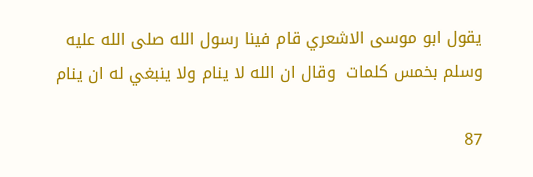يقول ابو موسى الاشعري قام فينا رسول الله صلى الله عليه وسلم بخمس كلمات  وقال ان الله لا ينام ولا ينبغي له ان ينام

87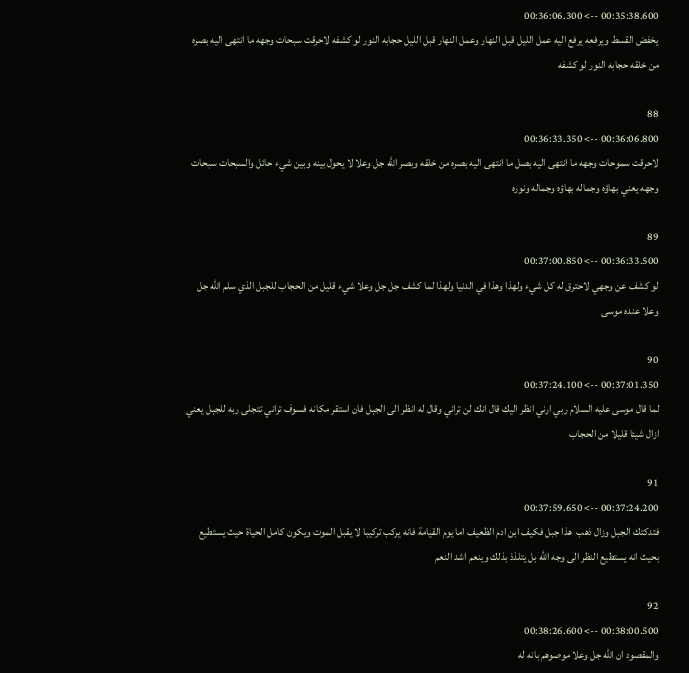00:35:38.600 --> 00:36:06.300
يخفض القسط ويرفعه يرفع اليه عمل الليل قبل النهار وعمل النهار قبل الليل حجابه النور لو كشفه لاحرقت سبحات وجهه ما انتهى اليه بصره من خلقه حجابه النور لو كشفه

88
00:36:06.800 --> 00:36:33.350
لاحرقت سموحات وجهه ما انتهى اليه بصل ما انتهى اليه بصره من خلقه وبصر الله جل وعلا لا يحول بينه وبين شيء حائل والسبحات سبحات وجهه يعني بهاؤه وجماله بهاؤه وجماله ونوره

89
00:36:33.500 --> 00:37:00.850
لو كشف عن وجهي لاحترق له كل شيء ولهذا وهذا في الدنيا ولهذا لما كشف جل جل وعلا شيء قليل من الحجاب للجبل الذي سلم الله جل وعلا عنده موسى

90
00:37:01.350 --> 00:37:24.100
لما قال موسى عليه السلام ربي ارني انظر اليك قال انك لن تراني وقال له انظر الى الجبل فان استقر مكانه فسوف تراني تتجلى ربه للجبل يعني ازال شيئا قليلا من الحجاب

91
00:37:24.200 --> 00:37:59.650
فتدكتك الجبل وزال ذهب  هذا جبل فكيف ابن ادم الظعيف اما يوم القيامة فانه يركب تركيبا لا يقبل الموت ويكون كامل الحياة حيث يستطيع بحيث انه يستطيع النظر الى وجه الله بل يتلذذ بذلك وينعم اشد النعم

92
00:38:00.500 --> 00:38:26.600
والمقصود ان الله جل وعلا موصوهم بانه له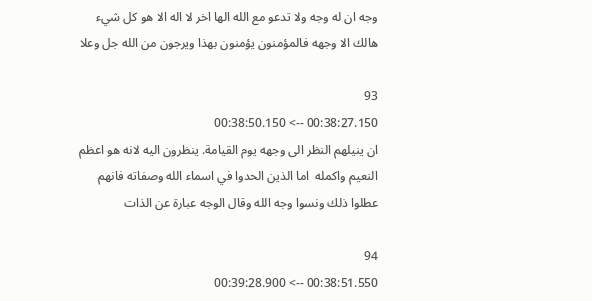وجه ان له وجه ولا تدعو مع الله الها اخر لا اله الا هو كل شيء هالك الا وجهه فالمؤمنون يؤمنون بهذا ويرجون من الله جل وعلا

93
00:38:27.150 --> 00:38:50.150
ان ينيلهم النظر الى وجهه يوم القيامة. ينظرون اليه لانه هو اعظم النعيم واكمله  اما الذين الحدوا في اسماء الله وصفاته فانهم عطلوا ذلك ونسوا وجه الله وقال الوجه عبارة عن الذات

94
00:38:51.550 --> 00:39:28.900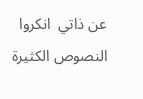عن ذاتي  انكروا النصوص الكثيرة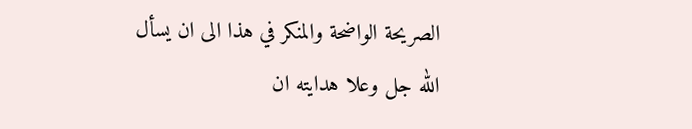الصريحة الواضحة والمنكر في هذا الى ان يسأل الله جل وعلا هدايته ان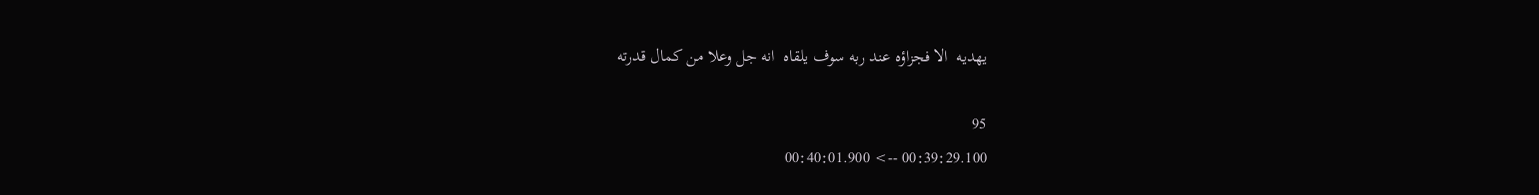يهديه  الا فجزاؤه عند ربه سوف يلقاه  انه جل وعلا من كمال قدرته

95
00:39:29.100 --> 00:40:01.900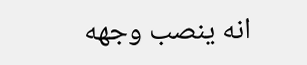انه ينصب وجهه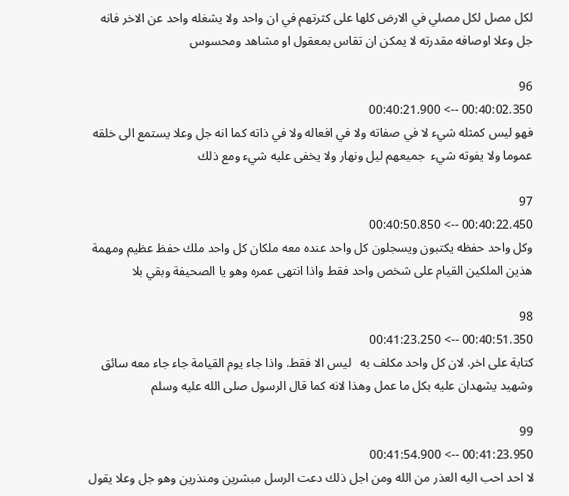لكل مصل لكل مصلي في الارض كلها على كثرتهم في ان واحد ولا يشغله واحد عن الاخر فانه جل وعلا اوصافه مقدرته لا يمكن ان تقاس بمعقول او مشاهد ومحسوس

96
00:40:02.350 --> 00:40:21.900
فهو ليس كمثله شيء لا في صفاته ولا في افعاله ولا في ذاته كما انه جل وعلا يستمع الى خلقه عموما ولا يفوته شيء  جميعهم ليل ونهار ولا يخفى عليه شيء ومع ذلك

97
00:40:22.450 --> 00:40:50.850
وكل واحد حفظه يكتبون ويسجلون كل واحد عنده معه ملكان كل واحد ملك حفظ عظيم ومهمة هذين الملكين القيام على شخص واحد فقط واذا انتهى عمره وهو يا الصحيفة وبقي بلا

98
00:40:51.350 --> 00:41:23.250
كتابة على اخر. لان كل واحد مكلف به   ليس الا فقط. واذا جاء يوم القيامة جاء جاء معه سائق وشهيد يشهدان عليه بكل ما عمل وهذا لانه كما قال الرسول صلى الله عليه وسلم

99
00:41:23.950 --> 00:41:54.900
لا احد احب اليه العذر من الله ومن اجل ذلك دعت الرسل مبشرين ومنذرين وهو جل وعلا يقول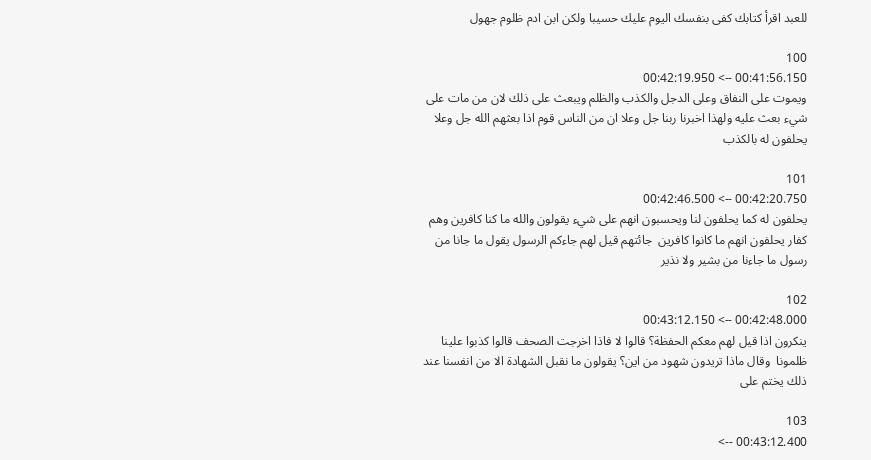للعبد اقرأ كتابك كفى بنفسك اليوم عليك حسيبا ولكن ابن ادم ظلوم جهول

100
00:41:56.150 --> 00:42:19.950
ويموت على النفاق وعلى الدجل والكذب والظلم ويبعث على ذلك لان من مات على شيء بعث عليه ولهذا اخبرنا ربنا جل وعلا ان من الناس قوم اذا بعثهم الله جل وعلا يحلفون له بالكذب

101
00:42:20.750 --> 00:42:46.500
يحلفون له كما يحلفون لنا ويحسبون انهم على شيء يقولون والله ما كنا كافرين وهم كفار يحلفون انهم ما كانوا كافرين  جائتهم قيل لهم جاءكم الرسول يقول ما جانا من رسول ما جاءنا من بشير ولا نذير

102
00:42:48.000 --> 00:43:12.150
ينكرون اذا قيل لهم معكم الحفظة؟ قالوا لا فاذا اخرجت الصحف قالوا كذبوا علينا ظلمونا  وقال ماذا تريدون شهود من اين؟ يقولون ما نقبل الشهادة الا من انفسنا عند ذلك يختم على

103
00:43:12.400 -->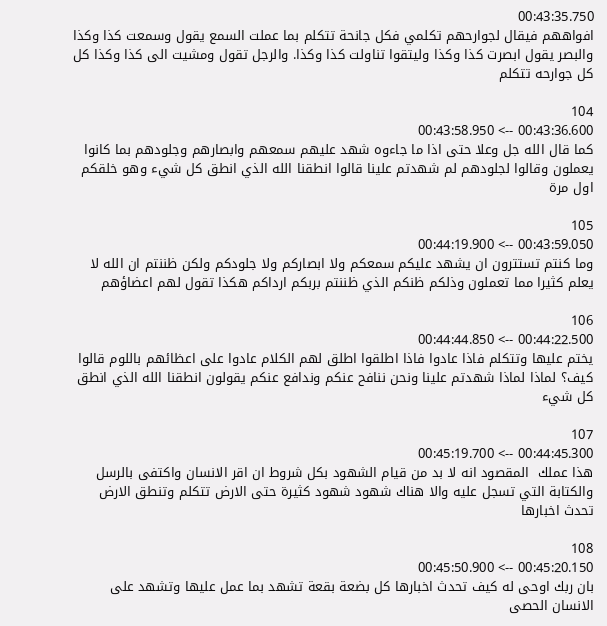00:43:35.750
افواههم فيقال لجوارحهم تكلمي فكل جانحة تتكلم بما عملت السمع يقول وسمعت كذا وكذا والبصر يقول ابصرت كذا وكذا وليتقوا تناولت كذا وكذا. والرجل تقول ومشيت الى كذا وكذا كل كل جوارحه تتكلم

104
00:43:36.600 --> 00:43:58.950
كما قال الله جل وعلا حتى اذا ما جاءوه شهد عليهم سمعهم وابصارهم وجلودهم بما كانوا يعملون وقالوا لجلودهم لم شهدتم علينا قالوا انطقنا الله الذي انطق كل شيء وهو خلقكم اول مرة

105
00:43:59.050 --> 00:44:19.900
وما كنتم تستترون ان يشهد عليكم سمعكم ولا ابصاركم ولا جلودكم ولكن ظننتم ان الله لا يعلم كثيرا مما تعملون وذلكم ظنكم الذي ظننتم بربكم ارداكم هكذا تقول لهم اعضاؤهم

106
00:44:22.500 --> 00:44:44.850
يختم عليها وتتكلم فاذا عادوا فاذا اطلقوا اطلق لهم الكلام عادوا على اعظائهم باللوم قالوا كيف؟ لماذا لماذا شهدتم علينا ونحن ننافح عنكم وندافع عنكم يقولون انطقنا الله الذي انطق كل شيء

107
00:44:45.300 --> 00:45:19.700
هذا عملك  المقصود انه لا بد من قيام الشهود بكل شروط ان اقر الانسان واكتفى بالرسل والكتابة التي تسجل عليه والا هناك شهود شهود كثيرة حتى الارض تتكلم وتنطق الارض تحدث اخبارها

108
00:45:20.150 --> 00:45:50.900
بان ربك اوحى له كيف تحدث اخبارها كل بضعة بقعة تشهد بما عمل عليها وتشهد على الانسان الحصى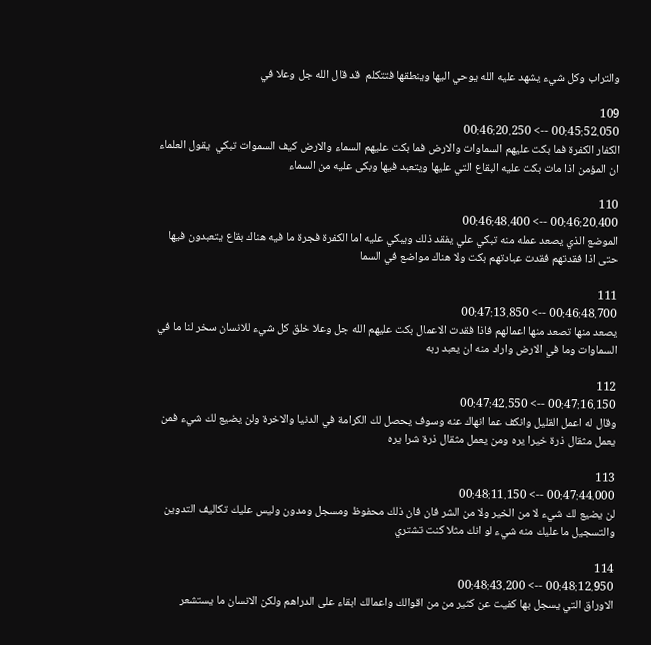والتراب وكل شيء يشهد عليه الله يوحي اليها وينطقها فتتكلم  قد قال الله جل وعلا في

109
00:45:52.050 --> 00:46:20.250
الكفار الكفرة فما بكت عليهم السماوات والارض فما بكت عليهم السماء والارض كيف السموات تبكي  يقول العلماء ان المؤمن اذا مات بكت عليه البقاع التي عليها ويتعبد فيها وبكى عليه من السماء

110
00:46:20.400 --> 00:46:48.400
الموضع الذي يصعد عمله منه تبكي علي يفقد ذلك ويبكي عليه اما الكفرة فجرة ما فيه هناك بقاع يتعبدون فيها حتى اذا فقدتهم فقدت عبادتهم بكت ولا هناك مواضع في السما

111
00:46:48.700 --> 00:47:13.850
يصعد منها تصعد منها اعمالهم فاذا فقدت الاعمال بكت عليهم الله جل وعلا خلق كل شيء للانسان سخر لنا ما في السماوات وما في الارض واراد منه ان يعبد ربه

112
00:47:16.150 --> 00:47:42.550
وقال له اعمل القليل وانكف عما انهاك عنه وسوف يحصل لك الكرامة في الدنيا والاخرة ولن يضيع لك شيء فمن يعمل مثقال ذرة خيرا يره ومن يعمل مثقال ذرة شرا يره

113
00:47:44.000 --> 00:48:11.150
لن يضيع لك شيء لا من الخير ولا من الشر فان فان ذلك محفوظ ومسجل ومدون وليس عليك تكاليف التدوين والتسجيل ما عليك منه شيء لو انك مثلا كنت تشتري

114
00:48:12.950 --> 00:48:43.200
الاوراق التي يسجل بها كفيت عن كثير من من اقوالك واعمالك ابقاء على الدراهم ولكن الانسان ما يستشعر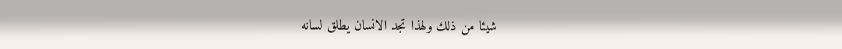شيئا من ذلك ولهذا تجد الانسان يطلق لسانه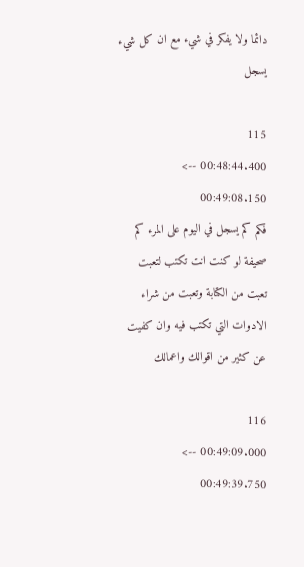دائما ولا يفكر في شيء مع ان كل شيء يسجل

115
00:48:44.400 --> 00:49:08.150
فكم كم يسجل في اليوم على المرء كم صحيفة لو كنت انت تكتب لتعبت تعبت من الكتابة وتعبت من شراء الادوات التي تكتب فيه وان كفيت عن كثير من اقوالك واعمالك

116
00:49:09.000 --> 00:49:39.750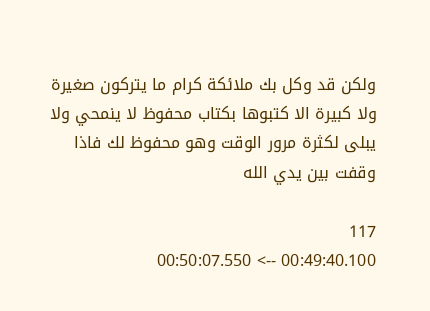ولكن قد وكل بك ملائكة كرام ما يتركون صغيرة ولا كبيرة الا كتبوها بكتاب محفوظ لا ينمحي ولا يبلى لكثرة مرور الوقت وهو محفوظ لك فاذا وقفت بين يدي الله

117
00:49:40.100 --> 00:50:07.550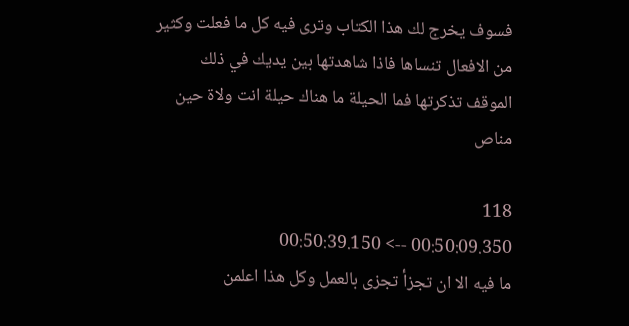فسوف يخرج لك هذا الكتاب وترى فيه كل ما فعلت وكثير من الافعال تنساها فاذا شاهدتها بين يديك في ذلك الموقف تذكرتها فما الحيلة ما هناك حيلة انت ولاة حين مناص

118
00:50:09.350 --> 00:50:39.150
ما فيه الا ان تجزأ تجزى بالعمل وكل هذا اعلمن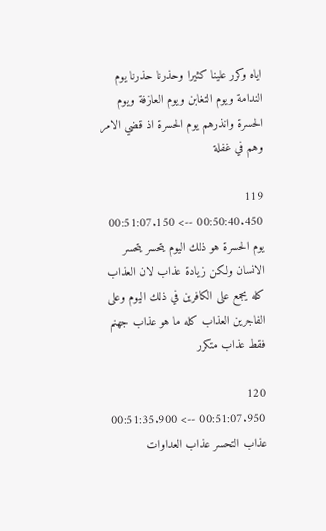اياه وكرر علينا كثيرا وحذرنا حذرنا يوم الندامة ويوم التغابن ويوم العازفة ويوم الحسرة وانذرهم يوم الحسرة اذ قضي الامر وهم في غفلة

119
00:50:40.450 --> 00:51:07.150
يوم الحسرة هو ذلك اليوم يتحسر يتحسر الانسان ولكن زيادة عذاب لان العذاب كله يجمع على الكافرين في ذلك اليوم وعلى الفاجرين العذاب كله ما هو عذاب جهنم فقط عذاب متكرر

120
00:51:07.950 --> 00:51:35.900
عذاب التحسر عذاب العداوات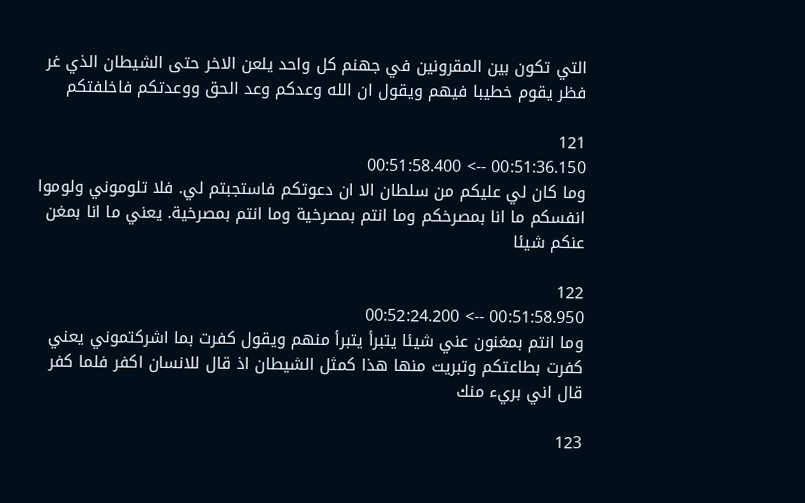التي تكون بين المقرونين في جهنم كل واحد يلعن الاخر حتى الشيطان الذي غر فظر يقوم خطيبا فيهم ويقول ان الله وعدكم وعد الحق ووعدتكم فاخلفتكم

121
00:51:36.150 --> 00:51:58.400
وما كان لي عليكم من سلطان الا ان دعوتكم فاستجبتم لي. فلا تلوموني ولوموا انفسكم ما انا بمصرخكم وما انتم بمصرخية وما انتم بمصرخية. يعني ما انا بمغن عنكم شيئا

122
00:51:58.950 --> 00:52:24.200
وما انتم بمغنون عني شيئا يتبرأ يتبرأ منهم ويقول كفرت بما اشركتموني يعني كفرت بطاعتكم وتبريت منها هذا كمثل الشيطان اذ قال للانسان اكفر فلما كفر قال اني بريء منك

123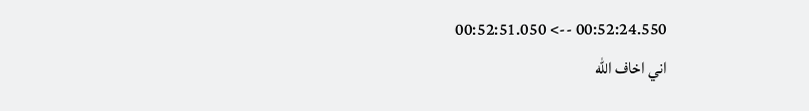00:52:24.550 --> 00:52:51.050
اني اخاف الله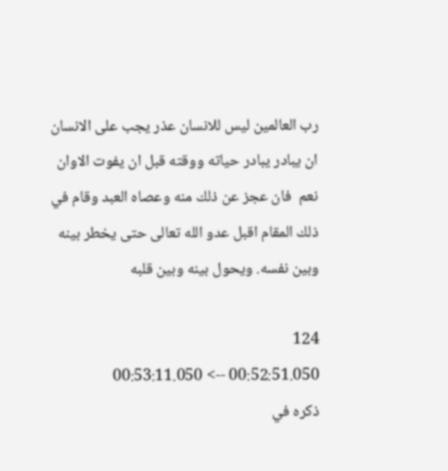رب العالمين ليس للانسان عذر يجب على الانسان ان يبادر يبادر حياته ووقته قبل ان يفوت الاوان نعم  فان عجز عن ذلك منه وعصاه العبد وقام في ذلك المقام اقبل عدو الله تعالى حتى يخطر بينه وبين نفسه. ويحول بينه وبين قلبه

124
00:52:51.050 --> 00:53:11.050
ذكره في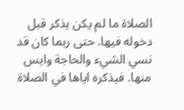الصلاة ما لم يكن يذكر قبل دخوله فيها. حتى ربما كان قد نسي الشيء والحاجة وايس منها. فيذكره اياها في الصلاة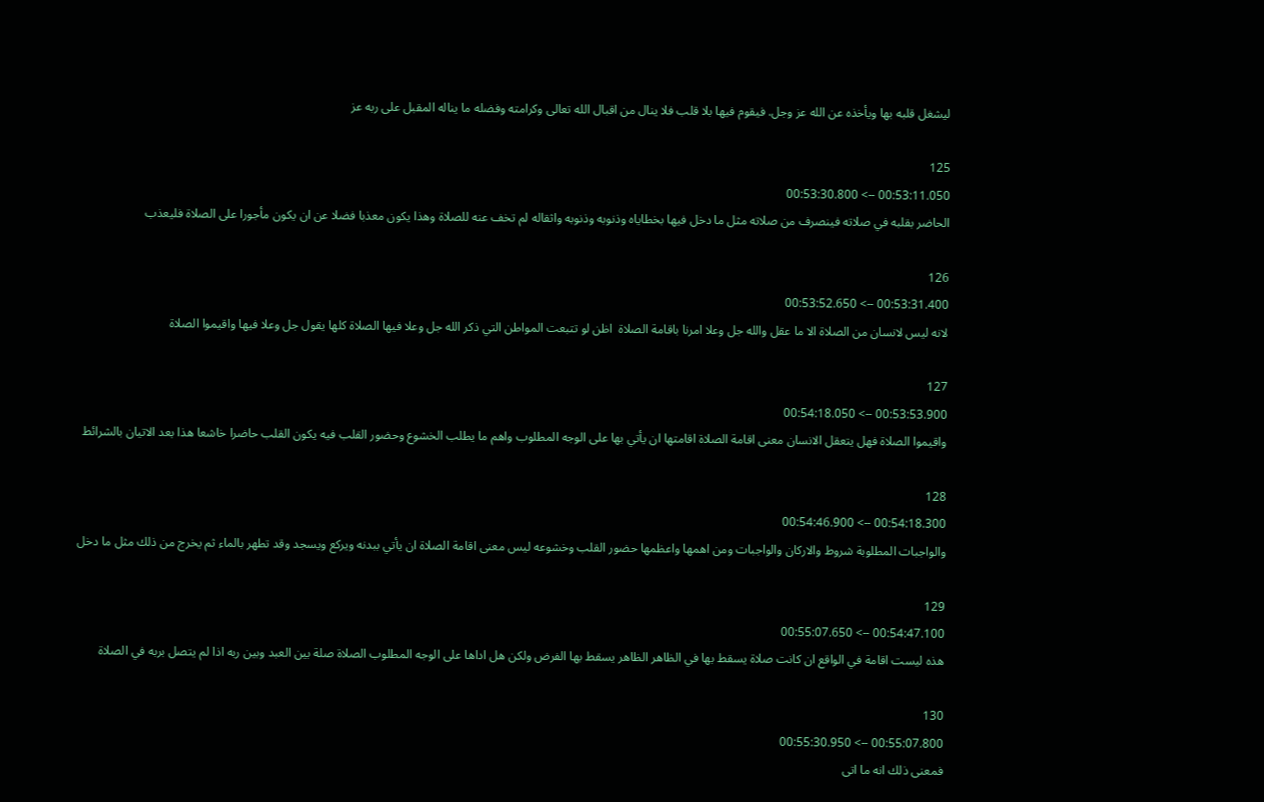ليشغل قلبه بها ويأخذه عن الله عز وجل. فيقوم فيها بلا قلب فلا ينال من اقبال الله تعالى وكرامته وفضله ما يناله المقبل على ربه عز

125
00:53:11.050 --> 00:53:30.800
الحاضر بقلبه في صلاته فينصرف من صلاته مثل ما دخل فيها بخطاياه وذنوبه وذنوبه واثقاله لم تخف عنه للصلاة وهذا يكون معذبا فضلا عن ان يكون مأجورا على الصلاة فليعذب

126
00:53:31.400 --> 00:53:52.650
لانه ليس لانسان من الصلاة الا ما عقل والله جل وعلا امرنا باقامة الصلاة  اظن لو تتبعت المواطن التي ذكر الله جل وعلا فيها الصلاة كلها يقول جل وعلا فيها واقيموا الصلاة

127
00:53:53.900 --> 00:54:18.050
واقيموا الصلاة فهل يتعقل الانسان معنى اقامة الصلاة اقامتها ان يأتي بها على الوجه المطلوب واهم ما يطلب الخشوع وحضور القلب فيه يكون القلب حاضرا خاشعا هذا بعد الاتيان بالشرائط

128
00:54:18.300 --> 00:54:46.900
والواجبات المطلوبة شروط والاركان والواجبات ومن اهمها واعظمها حضور القلب وخشوعه ليس معنى اقامة الصلاة ان يأتي ببدنه ويركع ويسجد وقد تطهر بالماء ثم يخرج من ذلك مثل ما دخل

129
00:54:47.100 --> 00:55:07.650
هذه ليست اقامة في الواقع ان كانت صلاة يسقط بها في الظاهر الظاهر يسقط بها الفرض ولكن هل اداها على الوجه المطلوب الصلاة صلة بين العبد وبين ربه اذا لم يتصل بربه في الصلاة

130
00:55:07.800 --> 00:55:30.950
فمعنى ذلك انه ما اتى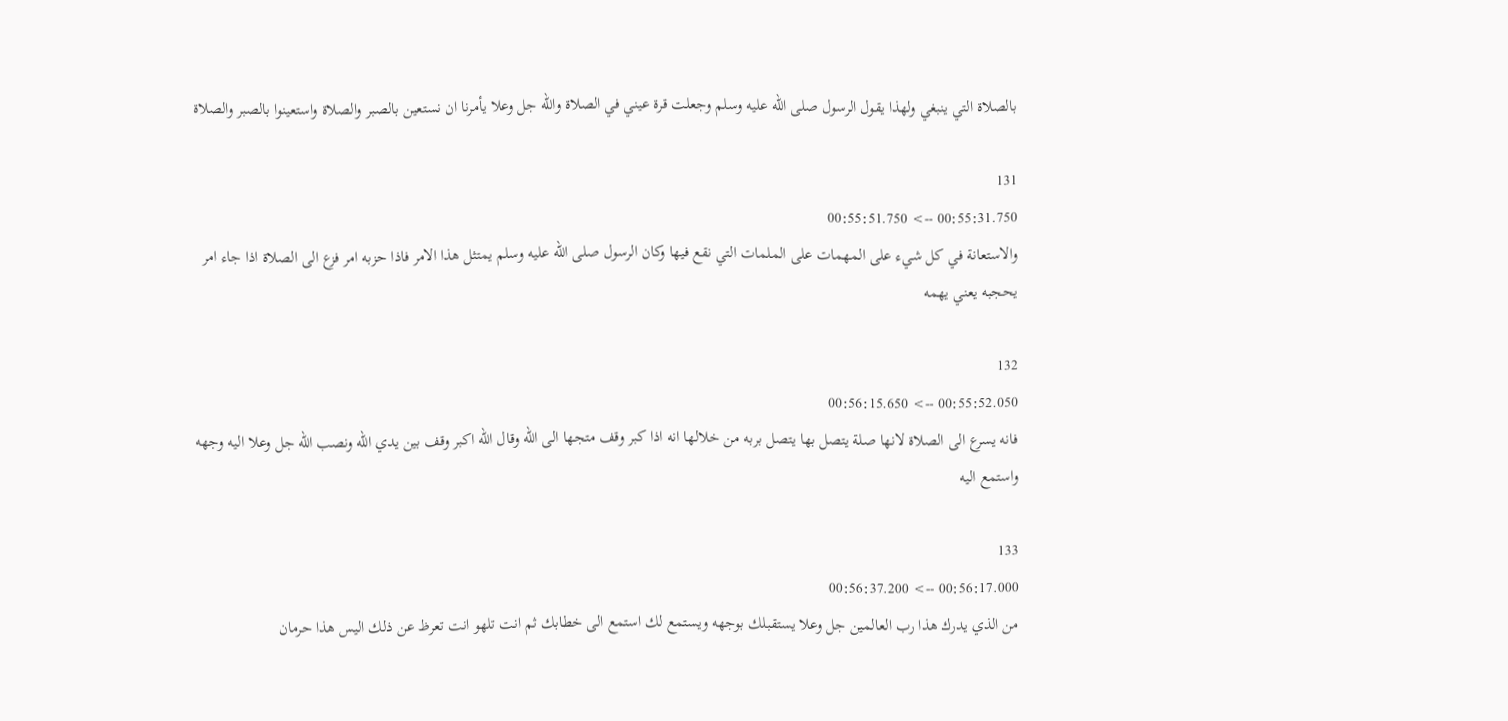بالصلاة التي ينبغي ولهذا يقول الرسول صلى الله عليه وسلم وجعلت قرة عيني في الصلاة والله جل وعلا يأمرنا ان نستعين بالصبر والصلاة واستعينوا بالصبر والصلاة

131
00:55:31.750 --> 00:55:51.750
والاستعانة في كل شيء على المهمات على الملمات التي نقع فيها وكان الرسول صلى الله عليه وسلم يمتثل هذا الامر فاذا حزبه امر فزع الى الصلاة اذا جاء امر يحجبه يعني يهمه

132
00:55:52.050 --> 00:56:15.650
فانه يسرع الى الصلاة لانها صلة يتصل بها يتصل بربه من خلالها انه اذا كبر وقف متجها الى الله وقال الله اكبر وقف بين يدي الله ونصب الله جل وعلا اليه وجهه واستمع اليه

133
00:56:17.000 --> 00:56:37.200
من الذي يدرك هذا رب العالمين جل وعلا يستقبلك بوجهه ويستمع لك استمع الى خطابك ثم انت تلهو انت تعرظ عن ذلك اليس هذا حرمان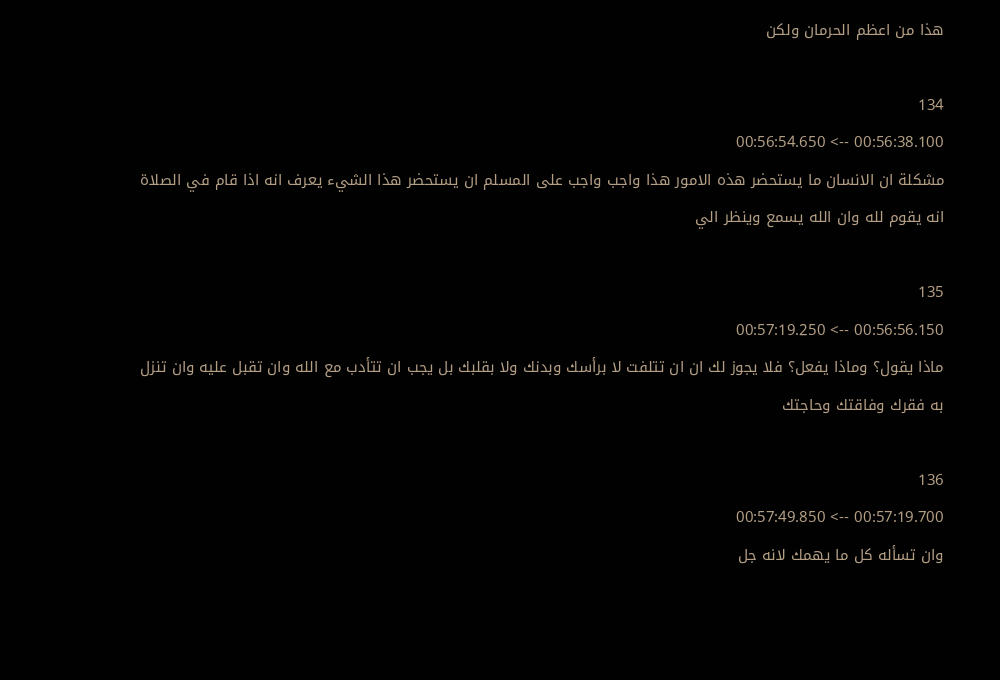هذا من اعظم الحرمان ولكن

134
00:56:38.100 --> 00:56:54.650
مشكلة ان الانسان ما يستحضر هذه الامور هذا واجب واجب على المسلم ان يستحضر هذا الشيء يعرف انه اذا قام في الصلاة انه يقوم لله وان الله يسمع وينظر الي

135
00:56:56.150 --> 00:57:19.250
ماذا يقول؟ وماذا يفعل؟ فلا يجوز لك ان ان تتلفت لا برأسك وبدنك ولا بقلبك بل يجب ان تتأدب مع الله وان تقبل عليه وان تنزل به فقرك وفاقتك وحاجتك

136
00:57:19.700 --> 00:57:49.850
وان تسأله كل ما يهمك لانه جل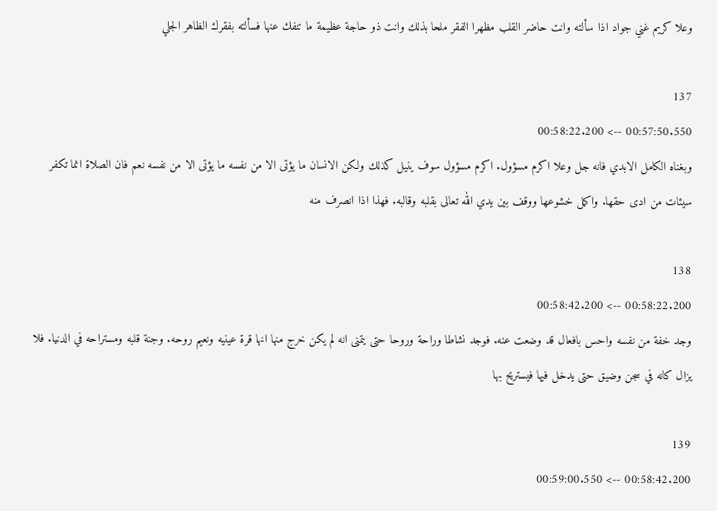وعلا كريم غني جواد اذا سألته وانت حاضر القلب مظهرا الفقر ملحا بذلك وانت ذو حاجة عظيمة ما تنفك عنها فسألته بفقرك الظاهر الجلي

137
00:57:50.550 --> 00:58:22.200
وبغناه الكامل الابدي فانه جل وعلا اكرم مسؤول. اكرم مسؤول سوف ينيل كذلك ولكن الانسان ما يؤتى الا من نفسه ما يؤتى الا من نفسه نعم فان الصلاة انما تكفر سيئات من ادى حقها. واكمل خشوعها ووقف بين يدي الله تعالى بقلبه وقالبه. فهذا اذا انصرف منه

138
00:58:22.200 --> 00:58:42.200
وجد خفة من نفسه واحس بافعال قد وضعت عنه. فوجد نشاطا وراحة وروحا حتى يتمنى انه لم يكن خرج منها انها قرة عينيه ونعيم روحه. وجنة قلبه ومستراحه في الدنيا. فلا يزال كانه في سجن وضيق حتى يدخل فيها فيستريح بها

139
00:58:42.200 --> 00:59:00.550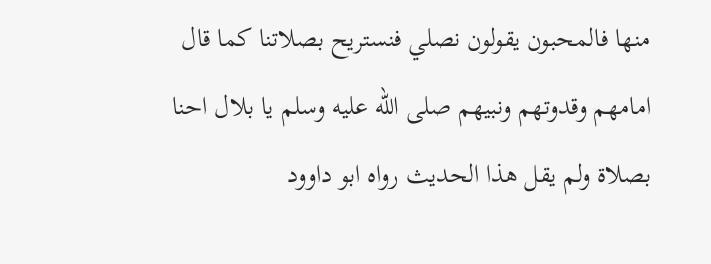منها فالمحبون يقولون نصلي فنستريح بصلاتنا كما قال امامهم وقدوتهم ونبيهم صلى الله عليه وسلم يا بلال احنا بصلاة ولم يقل هذا الحديث رواه ابو داوود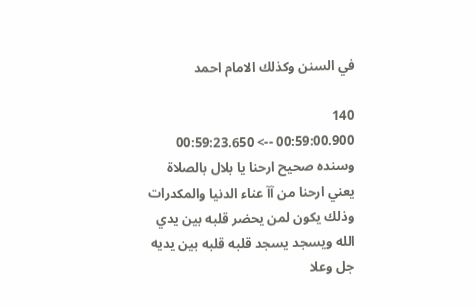في السنن وكذلك الامام احمد

140
00:59:00.900 --> 00:59:23.650
وسنده صحيح ارحنا يا بلال بالصلاة يعني ارحنا من آآ عناء الدنيا والمكدرات وذلك يكون لمن يحضر قلبه بين يدي الله ويسجد يسجد قلبه قلبه بين يديه جل وعلا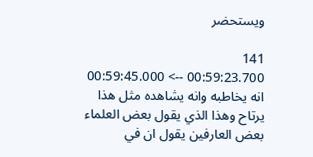ويستحضر

141
00:59:23.700 --> 00:59:45.000
انه يخاطبه وانه يشاهده مثل هذا يرتاح وهذا الذي يقول بعض العلماء بعض العارفين يقول ان في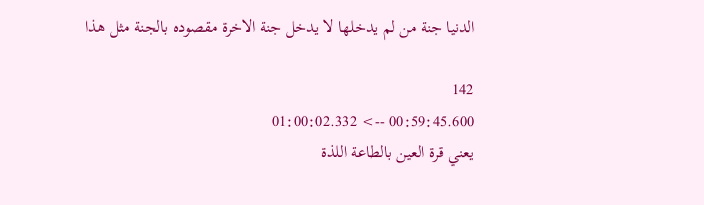الدنيا جنة من لم يدخلها لا يدخل جنة الاخرة مقصوده بالجنة مثل هذا

142
00:59:45.600 --> 01:00:02.332
يعني قرة العين بالطاعة اللذة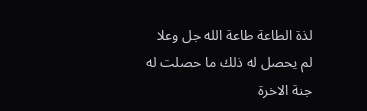لذة الطاعة طاعة الله جل وعلا لم يحصل له ذلك ما حصلت له جنة الاخرة